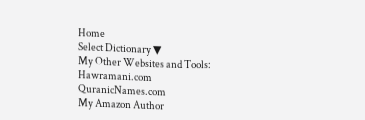Home
Select Dictionary ▼
My Other Websites and Tools:
Hawramani.com
QuranicNames.com
My Amazon Author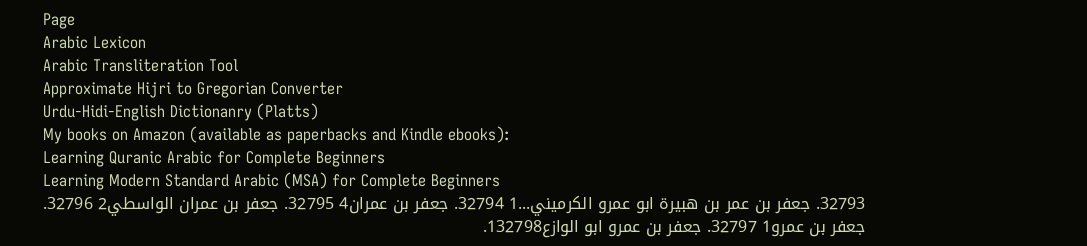Page
Arabic Lexicon
Arabic Transliteration Tool
Approximate Hijri to Gregorian Converter
Urdu-Hidi-English Dictionanry (Platts)
My books on Amazon (available as paperbacks and Kindle ebooks):
Learning Quranic Arabic for Complete Beginners
Learning Modern Standard Arabic (MSA) for Complete Beginners
32793. جعفر بن عمر بن هبيرة ابو عمرو الكرميني...1 32794. جعفر بن عمران4 32795. جعفر بن عمران الواسطي2 32796. جعفر بن عمرو1 32797. جعفر بن عمرو ابو الوازع132798.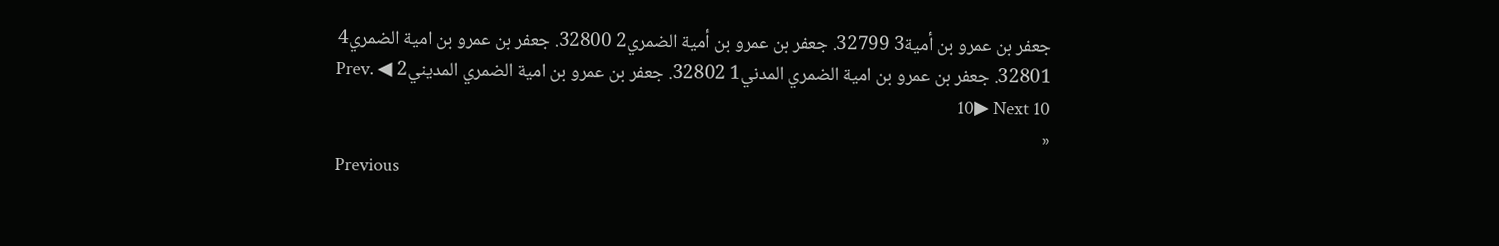جعفر بن عمرو بن أمية3 32799. جعفر بن عمرو بن أمية الضمري2 32800. جعفر بن عمرو بن امية الضمري4 32801. جعفر بن عمرو بن امية الضمري المدني1 32802. جعفر بن عمرو بن امية الضمري المديني2 ◀ Prev. 10▶ Next 10
«
Previous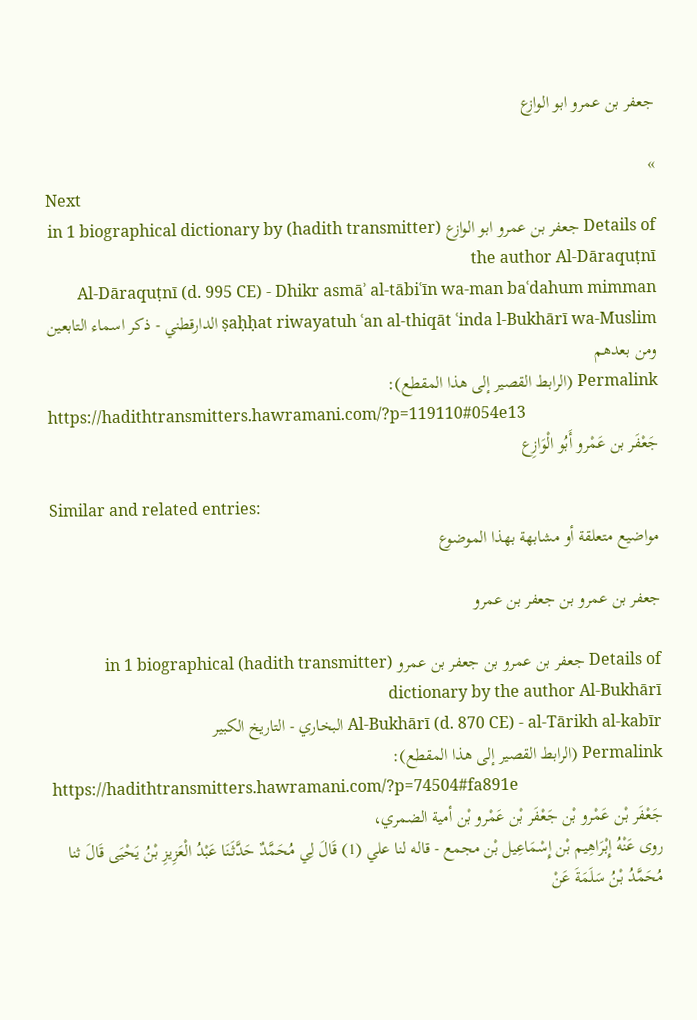جعفر بن عمرو ابو الوازع

»
Next
Details of جعفر بن عمرو ابو الوازع (hadith transmitter) in 1 biographical dictionary by the author Al-Dāraquṭnī
Al-Dāraquṭnī (d. 995 CE) - Dhikr asmāʾ al-tābiʿīn wa-man baʿdahum mimman ṣaḥḥat riwayatuh ʿan al-thiqāt ʿinda l-Bukhārī wa-Muslim الدارقطني - ذكر اسماء التابعين ومن بعدهم
Permalink (الرابط القصير إلى هذا المقطع):
https://hadithtransmitters.hawramani.com/?p=119110#054e13
جَعْفَر بن عَمْرو أَبُو الْوَازِع

Similar and related entries:
مواضيع متعلقة أو مشابهة بهذا الموضوع

جعفر بن عمرو بن جعفر بن عمرو

Details of جعفر بن عمرو بن جعفر بن عمرو (hadith transmitter) in 1 biographical dictionary by the author Al-Bukhārī
Al-Bukhārī (d. 870 CE) - al-Tārikh al-kabīr البخاري - التاريخ الكبير
Permalink (الرابط القصير إلى هذا المقطع):
https://hadithtransmitters.hawramani.com/?p=74504#fa891e
جَعْفَر بْن عَمْرو بْن جَعْفَر بْن عَمْرو بْن أمية الضمري،
روى عَنْهُ إِبْرَاهِيم بْن إِسْمَاعِيل بْن مجمع - قاله لنا علي (1) قَالَ لِي مُحَمَّدٌ حَدَّثَنَا عَبْدُ الْعَزِيزِ بْنُ يَحْيَى قَالَ ثنا مُحَمَّدُ بْنُ سَلَمَةَ عَنْ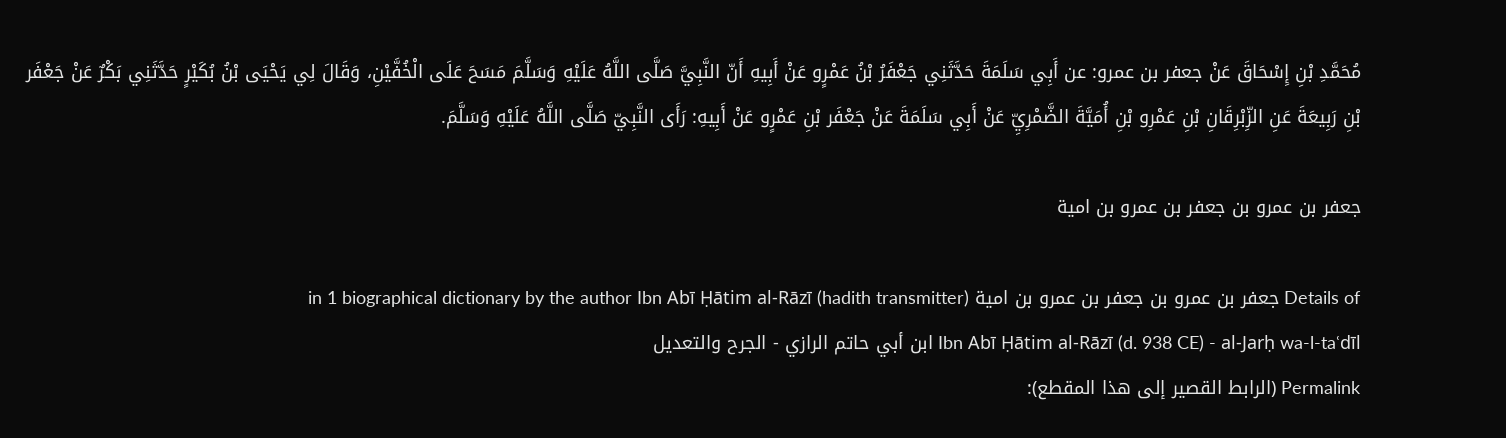مُحَمَّدِ بْنِ إِسْحَاقَ عَنْ جعفر بن عمرو: عن أَبِي سَلَمَةَ حَدَّثَنِي جَعْفَرُ بْنُ عَمْرٍو عَنْ أَبِيهِ أَنّ النَّبِيَّ صَلَّى اللَّهُ عَلَيْهِ وَسَلَّمَ مَسَحَ عَلَى الْخُفَّيْنِ، وَقَالَ لِي يَحْيَى بْنُ بُكَيْرٍ حَدَّثَنِي بَكْرٌ عَنْ جَعْفَر بْنِ رَبِيعَةَ عَنِ الزِّبْرِقَانِ بْنِ عَمْرِو بْنِ أُمَيَّةَ الضَّمْرِيِّ عَنْ أَبِي سَلَمَةَ عَنْ جَعْفَر بْنِ عَمْرٍو عَنْ أَبِيهِ: رَأَى النَّبِيّ صَلَّى اللَّهُ عَلَيْهِ وَسَلَّمَ.

جعفر بن عمرو بن جعفر بن عمرو بن امية

Details of جعفر بن عمرو بن جعفر بن عمرو بن امية (hadith transmitter) in 1 biographical dictionary by the author Ibn Abī Ḥātim al-Rāzī
Ibn Abī Ḥātim al-Rāzī (d. 938 CE) - al-Jarḥ wa-l-taʿdīl ابن أبي حاتم الرازي - الجرح والتعديل
Permalink (الرابط القصير إلى هذا المقطع):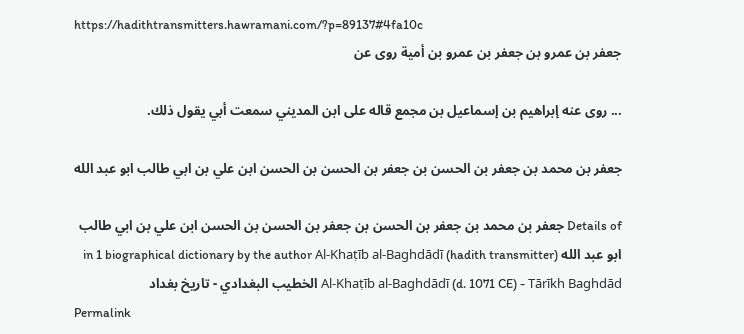https://hadithtransmitters.hawramani.com/?p=89137#4fa10c
جعفر بن عمرو بن جعفر بن عمرو بن أمية روى عن

... روى عنه إبراهيم بن إسماعيل بن مجمع قاله على ابن المديني سمعت أبي يقول ذلك.

جعفر بن محمد بن جعفر بن الحسن بن جعفر بن الحسن بن الحسن ابن علي بن ابي طالب ابو عبد الله

Details of جعفر بن محمد بن جعفر بن الحسن بن جعفر بن الحسن بن الحسن ابن علي بن ابي طالب ابو عبد الله (hadith transmitter) in 1 biographical dictionary by the author Al-Khaṭīb al-Baghdādī
Al-Khaṭīb al-Baghdādī (d. 1071 CE) - Tārīkh Baghdād الخطيب البغدادي - تاريخ بغداد
Permalink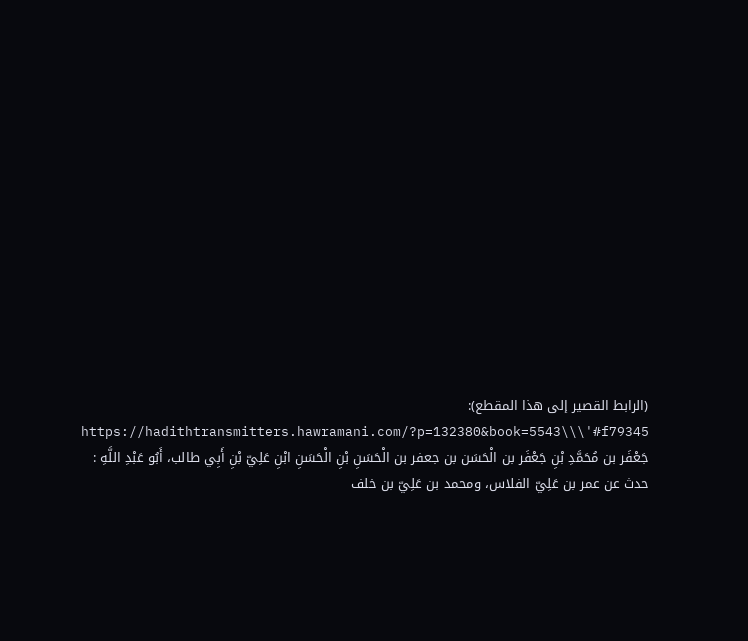(الرابط القصير إلى هذا المقطع):
https://hadithtransmitters.hawramani.com/?p=132380&book=5543\\\'#f79345
جَعْفَر بن مُحَمَّدِ بْنِ جَعْفَر بن الْحَسَن بن جعفر بن الْحَسَنِ بْنِ الْحَسَنِ ابْنِ عَلِيّ بْنِ أَبِي طالب، أَبُو عَبْدِ اللَّهِ :
حدث عن عمر بن عَلِيّ الفلاس، ومحمد بن عَلِيّ بن خلف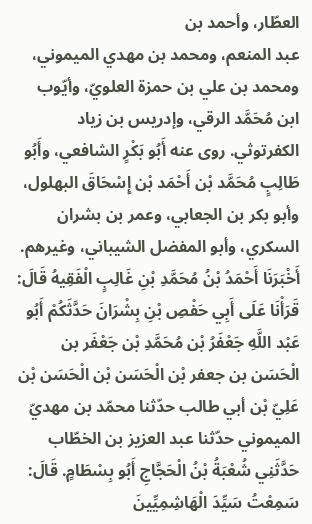العطّار، وأحمد بن
عبد المنعم، ومحمد بن مهدي الميموني، ومحمد بن علي بن حمزة العلويّ، وأيّوب ابن مُحَمَّد الرقي، وإدريس بن زياد الكفرتوثي. روى عنه أَبُو بَكْرٍ الشافعي، وأَبُو طَالِبٍ مُحَمَّد بْن أَحْمَد بْن إِسْحَاقَ البهلول، وأبو بكر بن الجعابي، وعمر بن بشران السكري، وأبو المفضل الشيباني، وغيرهم.
أَخْبَرَنَا أَحْمَدُ بْنُ مُحَمَّدِ بْنِ غَالِبٍ الْفَقِيهُ قَالَ: قَرَأْنَا عَلَى أَبِي حَفْصِ بْنِ بِشْرَانَ حَدَّثَكُمْ أَبُو عَبْد اللَّهِ جَعْفَرُ بْن مُحَمَّدِ بْن جَعْفَر بن الْحَسَن بن جعفر بْن الْحَسَن بْن الْحَسَن بْن عَلِيّ بْن أبي طالب حدّثنا محمّد بن مهديّ الميموني حدّثنا عبد العزيز بن الخطّاب حَدَّثَنِي شُعْبَةُ بْنُ الْحَجَّاجِ أَبُو بِسْطَامٍ. قَالَ: سَمِعْتُ سَيِّدَ الْهَاشِمِيِّينَ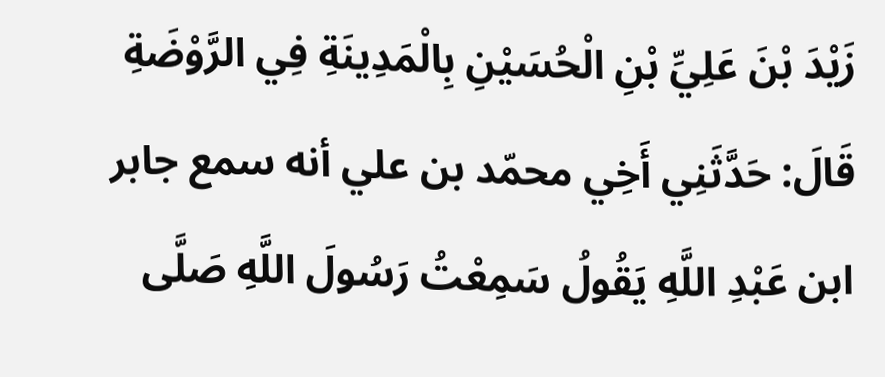زَيْدَ بْنَ عَلِيِّ بْنِ الْحُسَيْنِ بِالْمَدِينَةِ فِي الرَّوْضَةِ قَالَ: حَدَّثَنِي أَخِي محمّد بن علي أنه سمع جابر ابن عَبْدِ اللَّهِ يَقُولُ سَمِعْتُ رَسُولَ اللَّهِ صَلَّى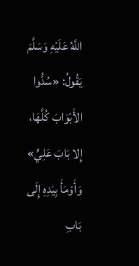اللَّهُ عَلَيْهِ وَسَلَّمَ يَقُولُ: «سُدُّوا الأَبْوَابَ كُلَّهَا، إِلا بَابَ عَلِيٍّ» وَأَوْمَأَ بِيَدِهِ إِلَى بَابِ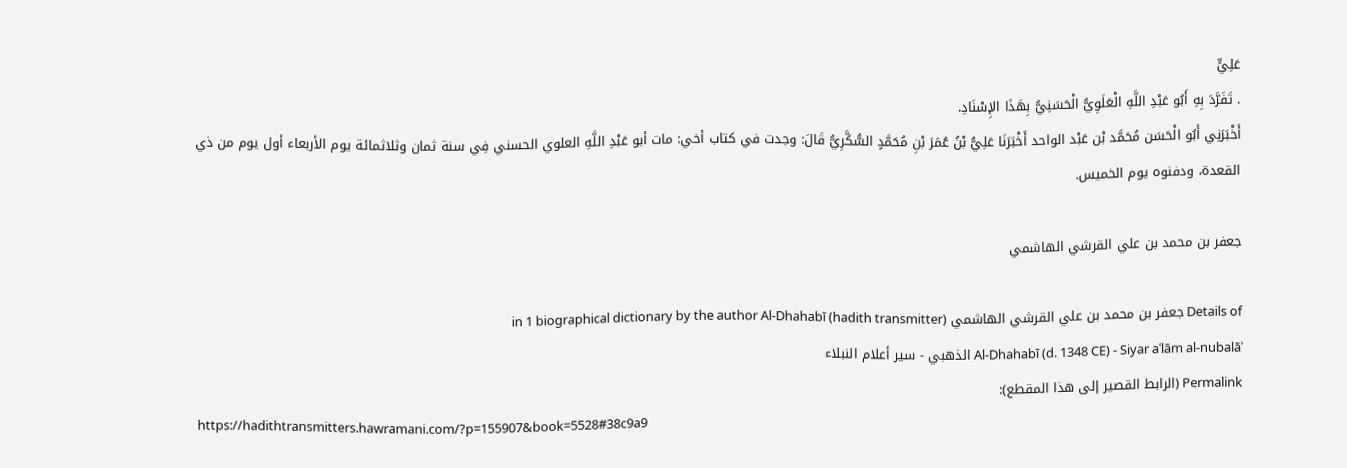عَلِيٍّ
. تَفَرَّدَ بِهِ أَبُو عَبْدِ اللَّهِ الْعَلَوِيُّ الْحَسَنِيُّ بِهَذَا الإِسْنَادِ.
أَخْبَرَنِي أَبُو الْحَسَن مُحَمَّد بْن عَبْد الواحد أَخْبَرَنَا عَلِيُّ بْنُ عُمَرَ بْنِ مُحَمَّدٍ السُّكَّرِيُّ قَالَ: وجدت في كتاب أخي: مات أبو عَبْدِ اللَّهِ العلوي الحسني فِي سنة ثمان وثلاثمائة يوم الأربعاء أول يوم من ذي القعدة، ودفنوه يوم الخميس.

جعفر بن محمد بن علي القرشي الهاشمي

Details of جعفر بن محمد بن علي القرشي الهاشمي (hadith transmitter) in 1 biographical dictionary by the author Al-Dhahabī
Al-Dhahabī (d. 1348 CE) - Siyar aʿlām al-nubalāʾ الذهبي - سير أعلام النبلاء
Permalink (الرابط القصير إلى هذا المقطع):
https://hadithtransmitters.hawramani.com/?p=155907&book=5528#38c9a9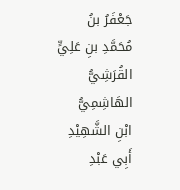جَعْفَرُ بنُ مُحَمَّدِ بنِ عَلِيٍّ القُرَشِيُّ الهَاشِمِيُّ
ابْنِ الشَّهِيْدِ أَبِي عَبْدِ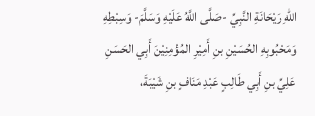اللهِ رَيْحَانَةِ النَّبِيِّ -صَلَّى اللَّهُ عَلَيْهِ وَسَلَّمَ- وَسِبْطِهِ وَمَحْبُوبِهِ الحُسَيْنِ بنِ أَمِيْرِ المُؤْمِنِيْنَ أَبِي الحَسَنِ عَلِيِّ بنِ أَبِي طَالِبٍ عَبْدِ مَنَافٍ بنِ شَيْبَةَ،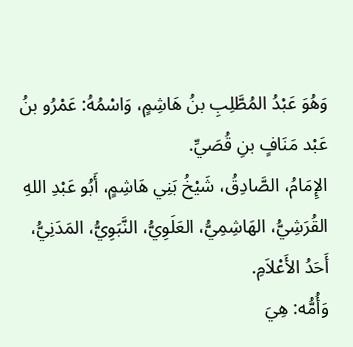وَهُوَ عَبْدُ المُطَّلِبِ بنُ هَاشِمٍ، وَاسْمُهُ: عَمْرُو بنُ عَبْد مَنَافٍ بنِ قُصَيِّ.
الإِمَامُ، الصَّادِقُ، شَيْخُ بَنِي هَاشِمٍ، أَبُو عَبْدِ اللهِ القُرَشِيُّ، الهَاشِمِيُّ، العَلَوِيُّ، النَّبَوِيُّ، المَدَنِيُّ، أَحَدُ الأَعْلاَمِ.
وَأُمُّه: هِيَ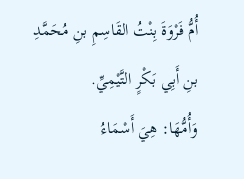أُمُّ فَرْوَةَ بِنْتُ القَاسِمِ بنِ مُحَمَّدِ بنِ أَبِي بَكْرٍ التَّيْمِيِّ.
وَأُمُّهَا: هِيَ أَسْمَاءُ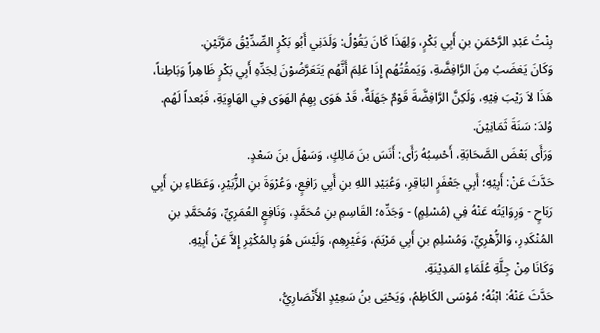بِنْتُ عَبْدِ الرَّحْمَنِ بنِ أَبِي بَكْرٍ، وَلِهَذَا كَانَ يَقُوْلُ: وَلَدَنِي أَبُو بَكْرٍ الصِّدِّيْقُ مَرَّتَيْنِ.
وَكَانَ يَغضَبُ مِنَ الرَّافِضَّةِ، وَيَمقُتُهُم إِذَا عَلِمَ أَنَّهُم يَتَعَرَّضُوْنَ لِجَدِّهِ أَبِي بَكْرٍ ظَاهِراً وَبَاطِناً، هَذَا لاَ رَيْبَ فِيْهِ، وَلَكِنَّ الرَّافِضَّةَ قَوْمٌ جَهَلَةٌ، قَدْ هَوَى بِهِمُ الهَوَى فِي الهَاوِيَةِ، فَبُعداً لَهُم.
وُلدَ: سَنَةَ ثَمَانِيْنَ.
وَرَأَى بَعْضَ الصَّحَابَةِ، أَحْسِبُهُ رَأَى: أَنَسَ بنَ مَالِكٍ، وَسَهْلَ بنَ سَعْدٍ.
حَدَّثَ عَنْ: أَبِيْهِ؛ أَبِي جَعْفَرٍ البَاقِرِ، وَعُبَيْدِ اللهِ بنِ أَبِي رَافِعٍ، وَعُرْوَةَ بنِ الزُّبَيْرِ، وَعَطَاءِ بنِ أَبِي رَبَاحٍ - وَرِوَايَتُه عَنْهُ فِي (مُسْلِمٍ) - وَجَدِّه؛ القَاسِمِ بنِ مُحَمَّدٍ، وَنَافِعٍ العُمَرِيِّ، وَمُحَمَّدِ بنِ المُنْكَدِرِ، وَالزُّهْرِيِّ، وَمُسْلِمِ بنِ أَبِي مَرْيَمَ، وَغَيْرِهِم، وَلَيْسَ هُوَ بِالمُكْثِرِ إِلاَّ عَنْ أَبِيْهِ.
وَكَانَا مِنْ جِلَّةِ عُلَمَاءِ المَدِيْنَةِ.
حَدَّثَ عَنْهُ: ابْنُهُ؛ مُوْسَى الكَاظِمُ، وَيَحْيَى بنُ سَعِيْدٍ الأَنْصَارِيُّ،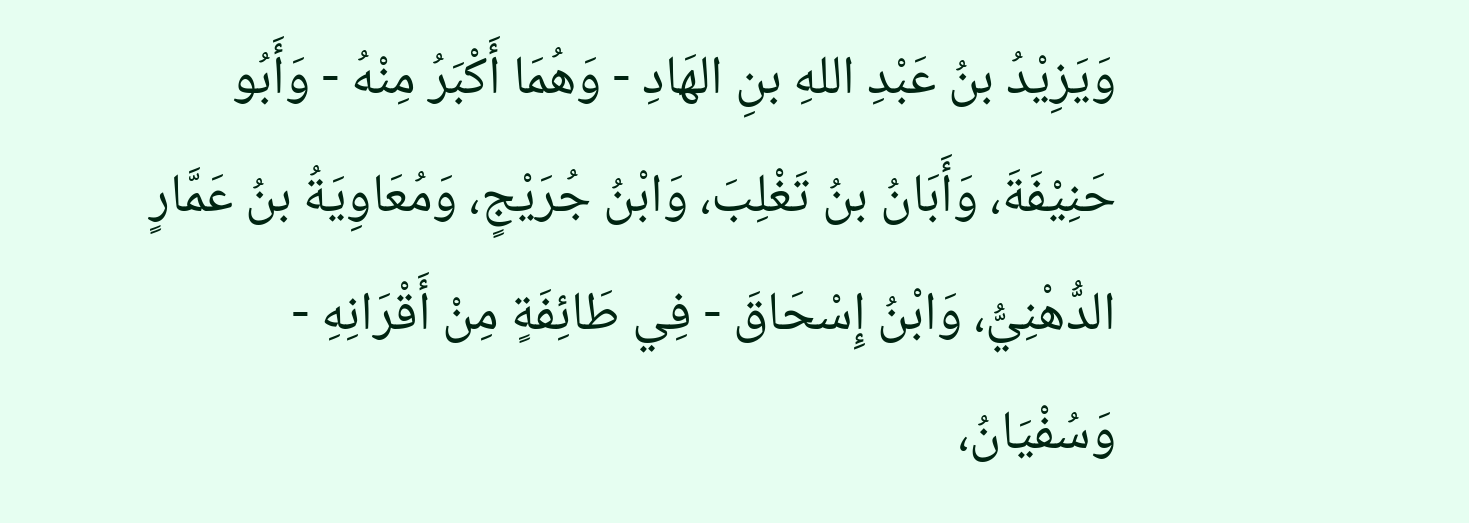وَيَزِيْدُ بنُ عَبْدِ اللهِ بنِ الهَادِ - وَهُمَا أَكْبَرُ مِنْهُ - وَأَبُو حَنِيْفَةَ، وَأَبَانُ بنُ تَغْلِبَ، وَابْنُ جُرَيْجٍ، وَمُعَاوِيَةُ بنُ عَمَّارٍ الدُّهْنِيُّ، وَابْنُ إِسْحَاقَ - فِي طَائِفَةٍ مِنْ أَقْرَانِهِ - وَسُفْيَانُ،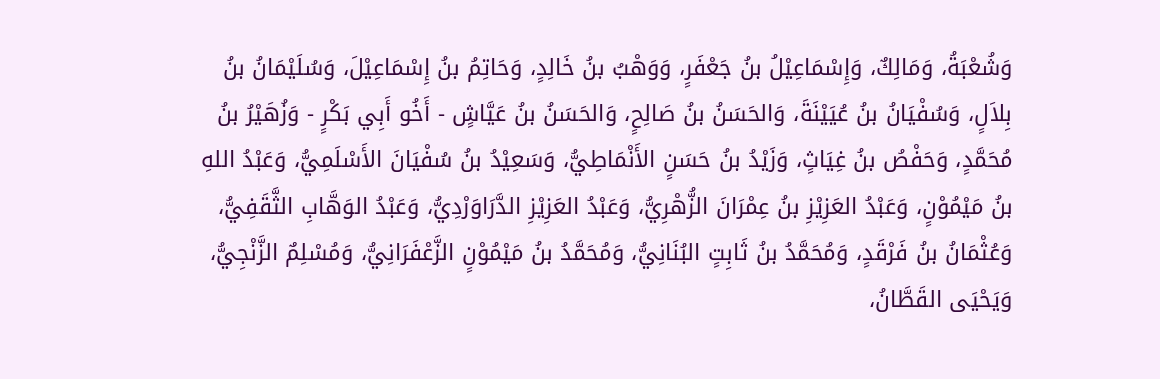وَشُعْبَةُ، وَمَالِكٌ، وَإِسْمَاعِيْلُ بنُ جَعْفَرٍ، وَوَهْبُ بنُ خَالِدٍ، وَحَاتِمُ بنُ إِسْمَاعِيْلَ، وَسُلَيْمَانُ بنُ بِلاَلٍ، وَسُفْيَانُ بنُ عُيَيْنَةَ، وَالحَسَنُ بنُ صَالِحٍ، وَالحَسَنُ بنُ عَيَّاشٍ - أَخُو أَبِي بَكْرٍ - وَزُهَيْرُ بنُ مُحَمَّدٍ، وَحَفْصُ بنُ غِيَاثٍ، وَزَيْدُ بنُ حَسَنٍ الأَنْمَاطِيُّ، وَسَعِيْدُ بنُ سُفْيَانَ الأَسْلَمِيُّ، وَعَبْدُ اللهِ بنُ مَيْمُوْنٍ، وَعَبْدُ العَزِيْزِ بنُ عِمْرَانَ الزُّهْرِيُّ، وَعَبْدُ العَزِيْزِ الدَّرَاوَرْدِيُّ، وَعَبْدُ الوَهَّابِ الثَّقَفِيُّ، وَعُثْمَانُ بنُ فَرْقَدٍ، وَمُحَمَّدُ بنُ ثَابِتٍ البُنَانِيُّ، وَمُحَمَّدُ بنُ مَيْمُوْنٍ الزَّعْفَرَانِيُّ، وَمُسْلِمٌ الزَّنْجِيُّ، وَيَحْيَى القَطَّانُ،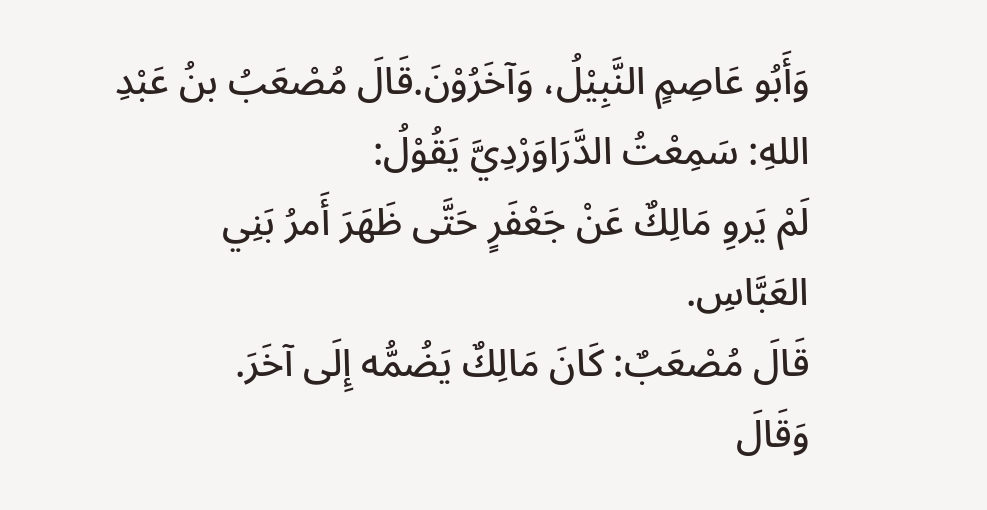وَأَبُو عَاصِمٍ النَّبِيْلُ، وَآخَرُوْنَ.قَالَ مُصْعَبُ بنُ عَبْدِ اللهِ: سَمِعْتُ الدَّرَاوَرْدِيَّ يَقُوْلُ:
لَمْ يَروِ مَالِكٌ عَنْ جَعْفَرٍ حَتَّى ظَهَرَ أَمرُ بَنِي العَبَّاسِ.
قَالَ مُصْعَبٌ: كَانَ مَالِكٌ يَضُمُّه إِلَى آخَرَ.
وَقَالَ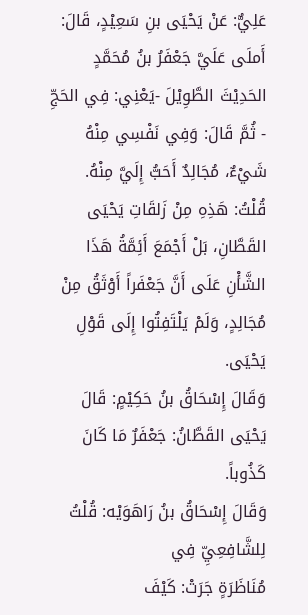عَلِيٌّ: عَنْ يَحْيَى بنِ سَعِيْدٍ، قَالَ:
أَملَى عَلَيَّ جَعْفَرُ بنُ مُحَمَّدٍ الحَدِيْثَ الطَّوِيْلَ -يَعْنِي: فِي الحَجِّ - ثُمَّ قَالَ: وَفِي نَفْسِي مِنْهُ شَيْءٌ، مُجَالِدٌ أَحَبُّ إِلَيَّ مِنْهُ.
قُلْتُ: هَذِهِ مِنْ زَلقَاتِ يَحْيَى القَطَّانِ، بَلْ أَجْمَعَ أَئِمَّةُ هَذَا الشَّأْنِ عَلَى أَنَّ جَعْفَراً أَوْثَقُ مِنْ مُجَالِدٍ، وَلَمْ يَلْتَفِتُوا إِلَى قَوْلِ يَحْيَى.
وَقَالَ إِسْحَاقُ بنُ حَكِيْمٍ: قَالَ يَحْيَى القَطَّانُ: جَعْفَرٌ مَا كَانَ كَذُوباً.
وَقَالَ إِسْحَاقُ بنُ رَاهَوَيْه: قُلْتُ لِلشَّافِعِيِّ فِي
مُنَاظَرَةٍ جَرَتْ: كَيْفَ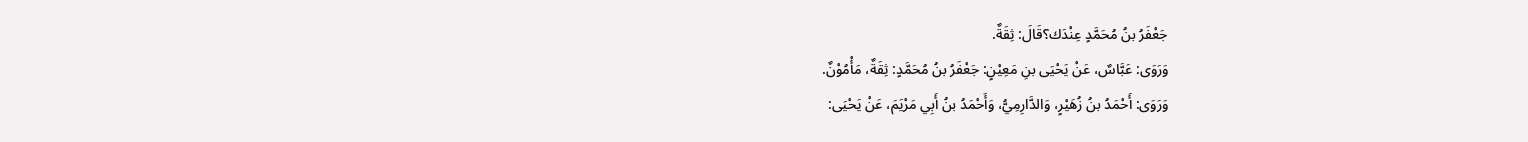جَعْفَرُ بنُ مُحَمَّدٍ عِنْدَك؟قَالَ: ثِقَةٌ.
وَرَوَى: عَبَّاسٌ، عَنْ يَحْيَى بنِ مَعِيْنٍ: جَعْفَرُ بنُ مُحَمَّدٍ: ثِقَةٌ، مَأْمُوْنٌ.
وَرَوَى: أَحْمَدُ بنُ زُهَيْرٍ، وَالدَّارِمِيُّ، وَأَحْمَدُ بنُ أَبِي مَرْيَمَ، عَنْ يَحْيَى: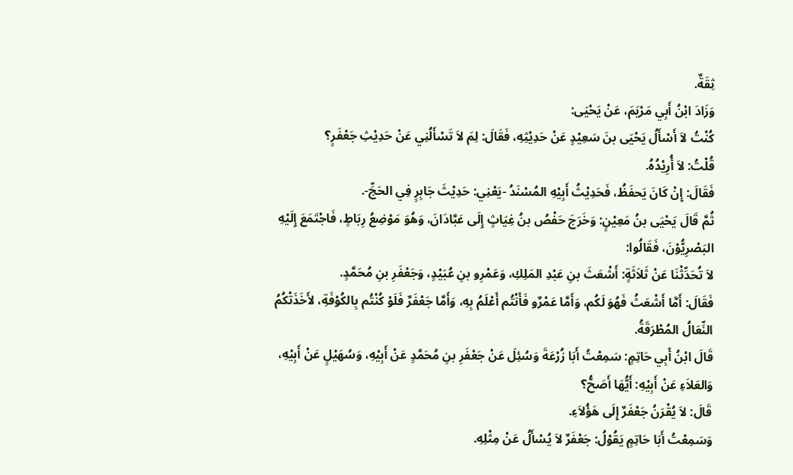ثِقَةٌ.
وَزَادَ ابْنُ أَبِي مَرْيَمَ، عَنْ يَحْيَى:
كُنْتُ لاَ أَسْأَلُ يَحْيَى بنَ سَعِيْدٍ عَنْ حَدِيْثِهِ، فَقَالَ: لِمَ لاَ تَسْأَلُنِي عَنْ حَدِيْثِ جَعْفَرٍ؟
قُلْتُ: لاَ أُرِيْدُهُ.
فَقَالَ: إِنْ كَانَ يَحفَظُ، فَحَدِيْثُ أَبِيْهِ المُسْنَدُ -يَعْنِي: حَدِيْثَ جَابِرٍ فِي الحَجِّ-.
ثُمَّ قَالَ يَحْيَى بنُ مَعِيْنٍ: وَخَرَجَ حَفْصُ بنُ غِيَاثٍ إِلَى عَبَّادَانَ، وَهُوَ مَوْضِعُ رِبَاطٍ، فَاجْتَمَعَ إِلَيْهِ البَصْرِيُّوْنَ، فَقَالُوا:
لاَ تُحَدِّثْنَا عَنْ ثَلاَثَةٍ: أَشْعَثَ بنِ عَبْدِ المَلِكِ، وَعَمْرِو بنِ عُبَيْدٍ، وَجَعْفَرِ بنِ مُحَمَّدٍ.
فَقَالَ: أَمَّا أَشْعَثُ فَهُوَ لَكُم، وَأَمَّا عَمْرٌو فَأَنْتُم أَعْلَمُ بِهِ، وَأَمَّا جَعْفَرٌ فَلَوْ كُنْتُم بِالكُوْفَةِ، لأَخَذَتْكُمُ النِّعَالُ المُطْرَقَةُ.
قَالَ ابْنُ أَبِي حَاتِمٍ: سَمِعْتُ أَبَا زُرْعَةَ وَسُئِلَ عَنْ جَعْفَرِ بنِ مُحَمَّدٍ عَنْ أَبِيْهِ، وَسُهَيْلٍ عَنْ أَبِيْهِ، وَالعَلاَءِ عَنْ أَبِيْهِ: أَيُّهَا أَصَحُّ؟
قَالَ: لاَ يُقْرَنُ جَعْفَرٌ إِلَى هَؤُلاَءِ.
وَسَمِعْتُ أَبَا حَاتِمٍ يَقُوْلُ: جَعْفَرٌ لاَ يُسْأَلُ عَنْ مِثْلِهِ.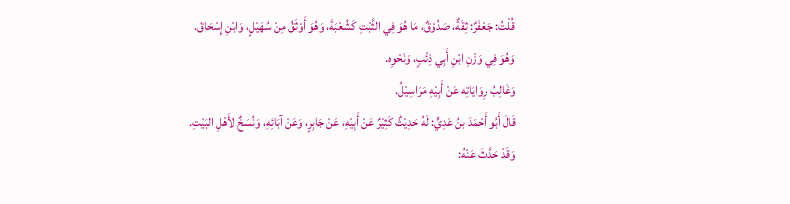قُلْتُ: جَعْفَرٌ: ثِقَةٌ، صَدُوْقٌ، مَا هُوَ فِي الثَّبْتِ كَشُعْبَةَ، وَهُوَ أَوْثَقُ مِنْ سُهَيْلٍ، وَابْنِ إِسْحَاقَ.
وَهُوَ فِي وَزْنِ ابْنِ أَبِي ذِئْبٍ، وَنَحْوِه.
وَغَالِبُ رِوَايَاتِه عَنْ أَبِيْهِ مَرَاسِيْلُ.
قَالَ أَبُو أَحْمَدَ بنُ عَدِيٍّ: لَهُ حَدِيْثٌ كَثِيْرٌ عَنْ أَبِيْهِ، عَنْ جَابِرٍ، وَعَنْ آبَائِهِ، وَنُسَخٌ لأَهْلِ البَيْتِ.
وَقَدْ حَدَّثَ عَنْهُ: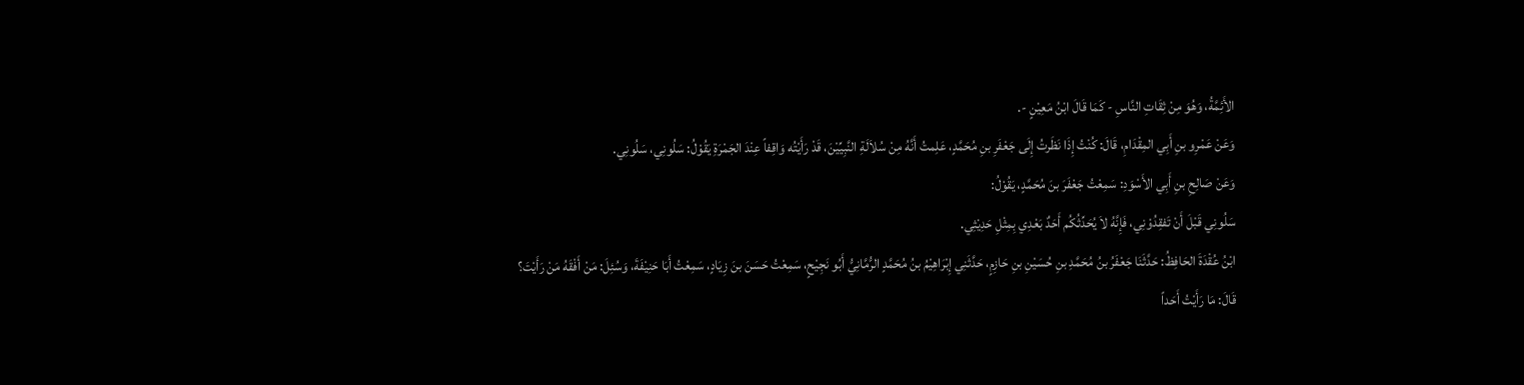الأَئِمَّةُ، وَهُوَ مِنْ ثِقَاتِ النَّاسِ - كَمَا قَالَ ابْنُ مَعِيْنٍ -.
وَعَنْ عَمْرِو بنِ أَبِي المِقْدَامِ، قَالَ: كُنْتُ إِذَا نَظَرتُ إِلَى جَعْفَرِ بنِ مُحَمَّدٍ، عَلِمتُ أَنَّهُ مِنْ سُلاَلَةِ النَّبِيِّيْنَ، قَدْ رَأَيْتُه وَاقِفاً عِنْدَ الجَمْرَةِ يَقُوْلُ: سَلُونِي، سَلُونِي.
وَعَنْ صَالِحِ بنِ أَبِي الأَسْوَدِ: سَمِعْتُ جَعْفَرَ بنَ مُحَمَّدٍ، يَقُوْلُ:
سَلُونِي قَبْلَ أَنْ تَفقِدُوْنِي، فَإِنَّهُ لاَ يُحَدِّثُكُم أَحَدٌ بَعْدِي بِمِثْلِ حَدِيْثِي.
ابْنُ عُقْدَةَ الحَافِظُ: حَدَّثَنَا جَعْفَرُ بنُ مُحَمَّدِ بنِ حُسَيْنِ بنِ حَازِمٍ، حَدَّثَنِي إِبْرَاهِيْمُ بنُ مُحَمَّدٍ الرُّمَّانِيُّ أَبُو نَجِيْحٍ، سَمِعْتُ حَسَنَ بنَ زِيَادٍ، سَمِعْتُ أَبَا حَنِيْفَةَ، وَسُئِلَ: مَنْ أَفْقَهُ مَنْ رَأَيْتَ؟
قَالَ: مَا رَأَيْتُ أَحَداً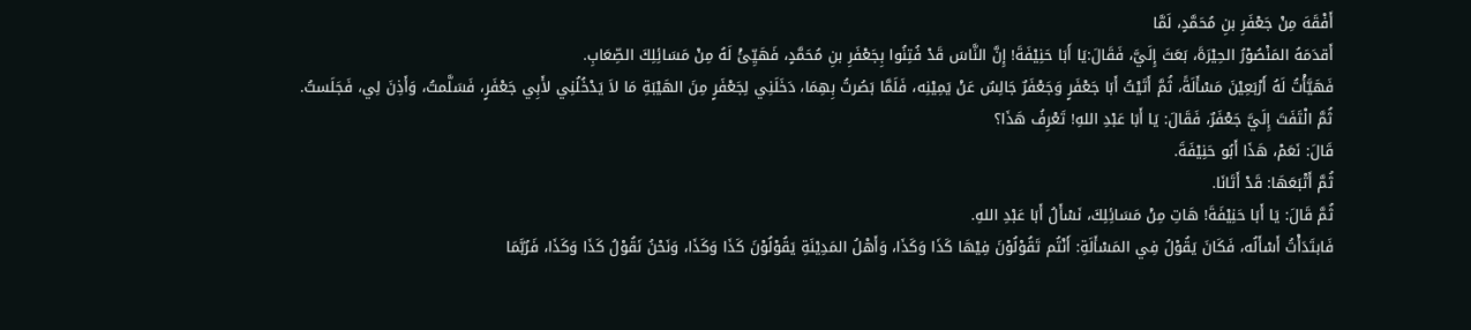أَفْقَهَ مِنْ جَعْفَرِ بنِ مُحَمَّدٍ، لَمَّا
أَقدَمَهُ المَنْصُوْرُ الحِيْرَةَ، بَعَثَ إِلَيَّ، فَقَالَ:يَا أَبَا حَنِيْفَةَ! إِنَّ النَّاسَ قَدْ فُتِنُوا بِجَعْفَرِ بنِ مُحَمَّدٍ، فَهَيِّئْ لَهُ مِنْ مَسَائِلِكَ الصِّعَابِ.
فَهَيَّأْتُ لَهُ أَرْبَعِيْنَ مَسْأَلَةً، ثُمَّ أَتَيْتُ أَبَا جَعْفَرٍ وَجَعْفَرٌ جَالِسٌ عَنْ يَمِيْنِه، فَلَمَّا بَصُرتُ بِهِمَا، دَخَلَنِي لِجَعْفَرٍ مِنَ الهَيْبَةِ مَا لاَ يَدْخُلُنِي لأَبِي جَعْفَرٍ، فَسَلَّمتُ، وَأَذِنَ لِي، فَجَلَستُ.
ثُمَّ الْتَفَتَ إِلَيَّ جَعْفَرٌ، فَقَالَ: يَا أَبَا عَبْدِ اللهِ! تَعْرِفُ هَذَا؟
قَالَ: نَعَمْ، هَذَا أَبُو حَنِيْفَةَ.
ثُمَّ أَتْبَعَهَا: قَدْ أَتَانَا.
ثُمَّ قَالَ: يَا أَبَا حَنِيْفَةَ! هَاتِ مِنْ مَسَائِلِكَ، نَسْأَلُ أَبَا عَبْدِ اللهِ.
فَابتَدَأْتُ أَسْأَلُه، فَكَانَ يَقُوْلُ فِي المَسْأَلَةِ: أَنْتُم تَقُوْلُوْنَ فِيْهَا كَذَا وَكَذَا، وَأَهْلُ المَدِيْنَةِ يَقُوْلُوْنَ كَذَا وَكَذَا، وَنَحْنُ نَقُوْلُ كَذَا وَكَذَا، فَرُبَّمَا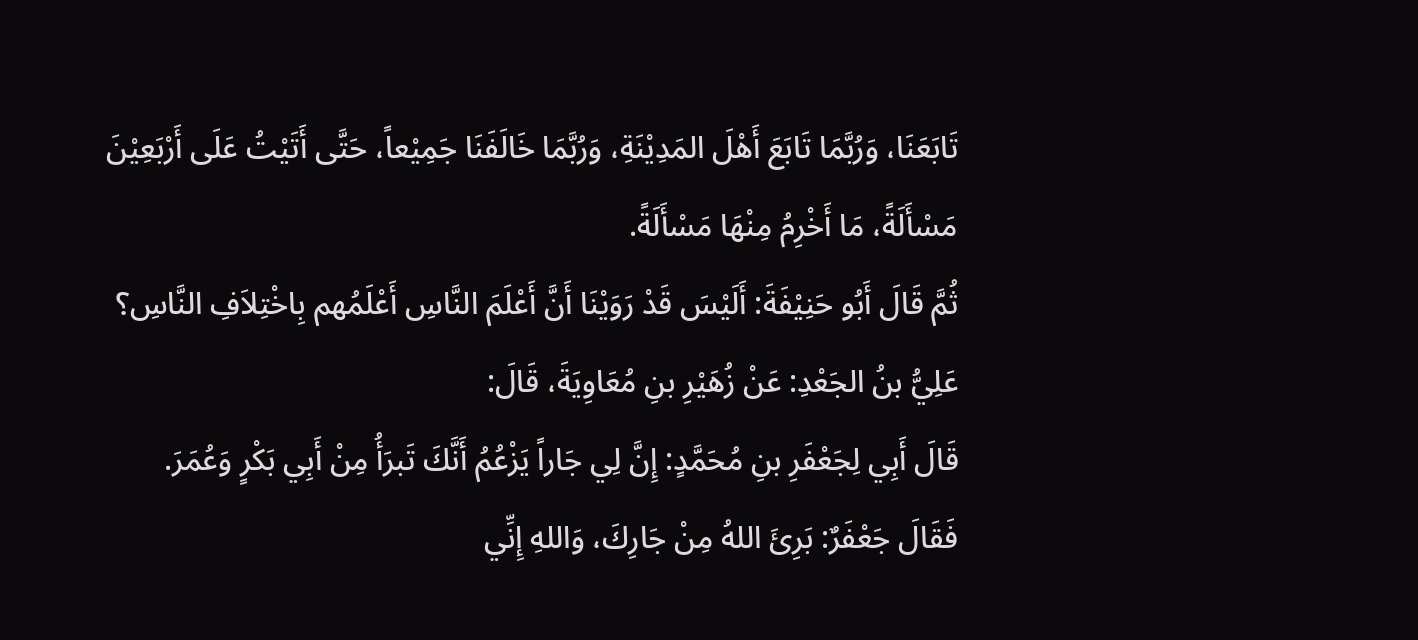تَابَعَنَا، وَرُبَّمَا تَابَعَ أَهْلَ المَدِيْنَةِ، وَرُبَّمَا خَالَفَنَا جَمِيْعاً، حَتَّى أَتَيْتُ عَلَى أَرْبَعِيْنَ مَسْأَلَةً، مَا أَخْرِمُ مِنْهَا مَسْأَلَةً.
ثُمَّ قَالَ أَبُو حَنِيْفَةَ: أَلَيْسَ قَدْ رَوَيْنَا أَنَّ أَعْلَمَ النَّاسِ أَعْلَمُهم بِاخْتِلاَفِ النَّاسِ؟
عَلِيُّ بنُ الجَعْدِ: عَنْ زُهَيْرِ بنِ مُعَاوِيَةَ، قَالَ:
قَالَ أَبِي لِجَعْفَرِ بنِ مُحَمَّدٍ: إِنَّ لِي جَاراً يَزْعُمُ أَنَّكَ تَبرَأُ مِنْ أَبِي بَكْرٍ وَعُمَرَ.
فَقَالَ جَعْفَرٌ: بَرِئَ اللهُ مِنْ جَارِكَ، وَاللهِ إِنِّي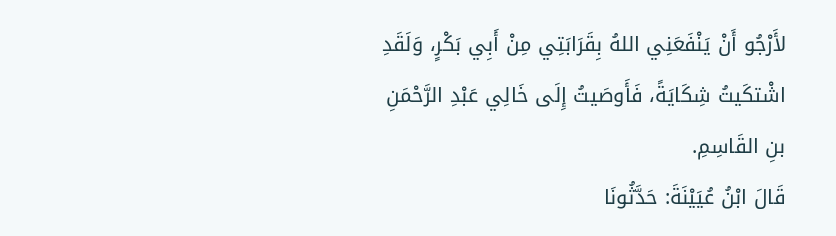لأَرْجُو أَنْ يَنْفَعَنِي اللهُ بِقَرَابَتِي مِنْ أَبِي بَكْرٍ، وَلَقَدِ اشْتكَيتُ شِكَايَةً، فَأَوصَيتُ إِلَى خَالِي عَبْدِ الرَّحْمَنِ بنِ القَاسِمِ.
قَالَ ابْنُ عُيَيْنَةَ: حَدَّثُونَا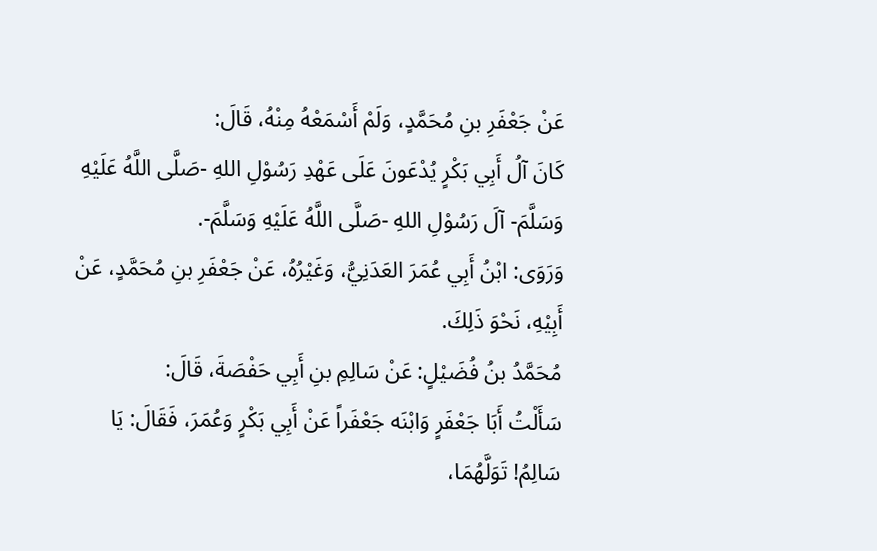عَنْ جَعْفَرِ بنِ مُحَمَّدٍ، وَلَمْ أَسْمَعْهُ مِنْهُ، قَالَ:
كَانَ آلُ أَبِي بَكْرٍ يُدْعَونَ عَلَى عَهْدِ رَسُوْلِ اللهِ -صَلَّى اللَّهُ عَلَيْهِ وَسَلَّمَ- آلَ رَسُوْلِ اللهِ -صَلَّى اللَّهُ عَلَيْهِ وَسَلَّمَ-.
وَرَوَى: ابْنُ أَبِي عُمَرَ العَدَنِيُّ، وَغَيْرُهُ، عَنْ جَعْفَرِ بنِ مُحَمَّدٍ، عَنْ أَبِيْهِ، نَحْوَ ذَلِكَ.
مُحَمَّدُ بنُ فُضَيْلٍ: عَنْ سَالِمِ بنِ أَبِي حَفْصَةَ، قَالَ:
سَأَلْتُ أَبَا جَعْفَرٍ وَابْنَه جَعْفَراً عَنْ أَبِي بَكْرٍ وَعُمَرَ، فَقَالَ: يَا سَالِمُ! تَوَلَّهُمَا،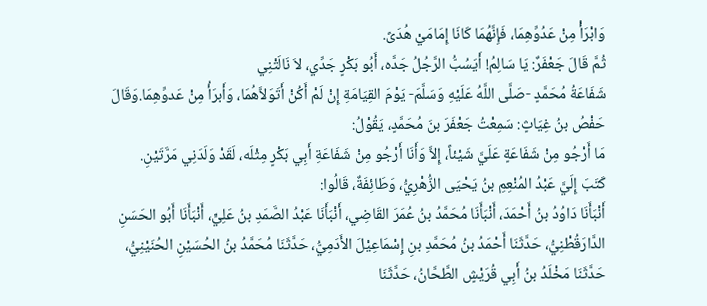وَابْرَأْ مِنْ عَدُوِّهِمَا، فَإِنَّهُمَا كَانَا إِمَامَيْ هُدَىً.
ثُمَّ قَالَ جَعْفَرٌ: يَا سَالِمُ! أَيَسُبُّ الرَّجُلُ جَدَّه، أَبُو بَكْرٍ جَدِّي، لاَ نَالَتْنِي
شَفَاعَةُ مُحَمَّدٍ -صَلَّى اللَّهُ عَلَيْهِ وَسَلَّمَ- يَوْمَ القِيَامَةِ إِنْ لَمْ أَكُنْ أَتَوَلاَّهُمَا، وَأَبرَأُ مِنْ عَدوِّهِمَا.وَقَالَ حَفْصُ بنُ غِيَاثٍ: سَمِعْتُ جَعْفَرَ بنَ مُحَمَّدٍ، يَقُوْلُ:
مَا أَرْجُو مِنْ شَفَاعَةٍ عَلَيَّ شَيْئاً، إِلاَّ وَأَنَا أَرْجُو مِنْ شَفَاعَةِ أَبِي بَكْرٍ مِثْلَه، لَقَدْ وَلَدَنِي مَرَّتَيْنِ.
كَتَبَ إِلَيَّ عَبْدُ المُنْعِمِ بنُ يَحْيَى الزُّهْرِيُّ، وَطَائِفَةٌ، قَالُوا:
أَنْبَأَنَا دَاوُدُ بنُ أَحْمَدَ، أَنْبَأَنَا مُحَمَّدُ بنُ عُمَرَ القَاضِي، أَنْبَأَنَا عَبْدُ الصَّمَدِ بنُ عَلِيٍّ، أَنْبَأَنَا أَبُو الحَسَنِ الدَّارَقُطْنِيُّ، حَدَّثَنَا أَحْمَدُ بنُ مُحَمَّدِ بنِ إِسْمَاعِيْلَ الأَدَمِيُّ، حَدَّثَنَا مُحَمَّدُ بنُ الحُسَيْنِ الحُنَيْنِيُّ، حَدَّثَنَا مَخْلَدُ بنُ أَبِي قُرَيْشٍ الطَّحَّانُ، حَدَّثَنَا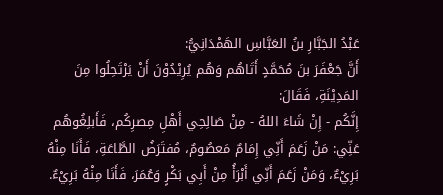عَبْدُ الجَبَّارِ بنُ العَبَّاسِ الهَمْدَانِيُّ:
أَنَّ جَعْفَرَ بنَ مُحَمَّدٍ أَتَاهُم وَهُم يُرِيْدُوْنَ أَنْ يَرْتَحِلُوا مِنَ المَدِيْنَةِ، فَقَالَ:
إِنَّكُم - إِنْ شَاءَ اللهُ - مِنْ صَالِحِي أَهْلِ مِصرِكُم، فَأَبلِغُوهُم عَنِّي: مَنْ زَعَمَ أَنِّي إِمَامٌ مَعصُومٌ، مُفتَرَضُ الطَّاعَةِ، فَأَنَا مِنْهُ بَرِيْءٌ، وَمَنْ زَعَمَ أَنِّي أَبْرَأُ مِنْ أَبِي بَكْرٍ وَعُمَرَ، فَأَنَا مِنْهُ بَرِيْءٌ.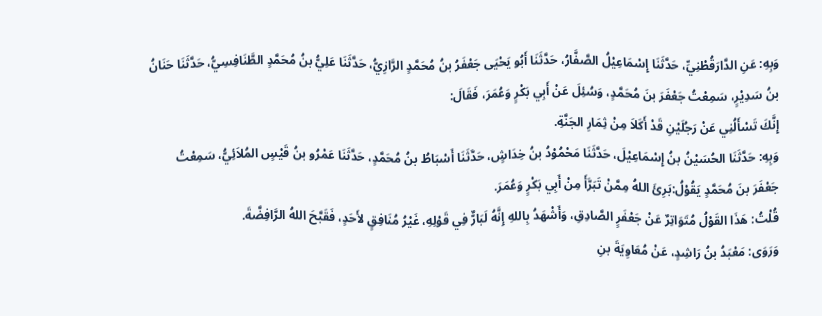وَبِهِ: عَنِ الدَّارَقُطْنِيِّ، حَدَّثَنَا إِسْمَاعِيْلُ الصَّفَّارُ، حَدَّثَنَا أَبُو يَحْيَى جَعْفَرُ بنُ مُحَمَّدٍ الرَّازِيُّ، حَدَّثَنَا عَلِيُّ بنُ مُحَمَّدٍ الطَّنَافِسِيُّ، حَدَّثَنَا حَنَانُ بنُ سَدِيْرٍ، سَمِعْتُ جَعْفَرَ بنَ مُحَمَّدٍ، وَسُئِلَ عَنْ أَبِي بَكْرٍ وَعُمَرَ، فَقَالَ:
إِنَّكَ تَسْأَلُنِي عَنْ رَجُلَيْنِ قَدْ أَكَلاَ مِنْ ثِمَارِ الجَنَّةِ.
وَبِهِ: حَدَّثَنَا الحُسَيْنُ بنُ إِسْمَاعِيْلَ، حَدَّثَنَا مَحْمُوْدُ بنُ خِدَاشٍ، حَدَّثَنَا أَسْبَاطُ بنُ مُحَمَّدٍ، حَدَّثَنَا عَمْرُو بنُ قَيْسٍ المُلاَئِيُّ، سَمِعْتُ جَعْفَرَ بنَ مُحَمَّدٍ يَقُوْلُ:بَرِئَ اللهُ مِمَّنْ تَبَرَّأَ مِنْ أَبِي بَكْرٍ وَعُمَرَ.
قُلْتُ: هَذَا القَوْلُ مُتَوَاتِرٌ عَنْ جَعْفَرٍ الصَّادِقِ، وَأَشْهَدُ بِاللهِ إِنَّهُ لَبَارٌّ فِي قَوْلِهِ، غَيْرُ مُنَافِقٍ لأَحَدٍ، فَقَبَّحَ اللهُ الرَّافِضَّةَ.
وَرَوَى: مَعْبَدُ بنُ رَاشِدٍ، عَنْ مُعَاوِيَةَ بنِ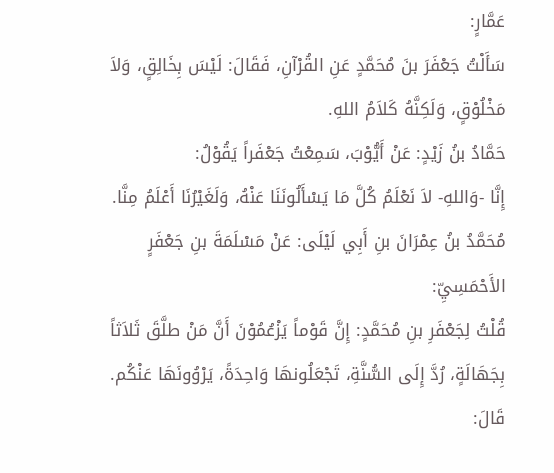عَمَّارٍ:
سَأَلْتُ جَعْفَرَ بنَ مُحَمَّدٍ عَنِ القُرْآنِ، فَقَالَ: لَيْسَ بِخَالِقٍ، وَلاَ مَخْلُوْقٍ، وَلَكِنَّهُ كَلاَمُ اللهِ.
حَمَّادُ بنُ زَيْدٍ: عَنْ أَيُّوْبَ، سَمِعْتُ جَعْفَراً يَقُوْلُ:
إِنَّا -وَاللهِ- لاَ نَعْلَمُ كُلَّ مَا يَسْأَلُونَنَا عَنْهُ، وَلَغَيْرُنَا أَعْلَمُ مِنَّا.
مُحَمَّدُ بنُ عِمْرَانَ بنِ أَبِي لَيْلَى: عَنْ مَسْلَمَةَ بنِ جَعْفَرٍ الأَحْمَسِيِّ:
قُلْتُ لِجَعْفَرِ بنِ مُحَمَّدٍ: إِنَّ قَوْماً يَزْعُمُوْنَ أَنَّ مَنْ طلَّقَ ثَلاَثاً بِجَهَالَةٍ، رُدَّ إِلَى السُّنَّةِ، تَجْعَلُونهَا وَاحِدَةً، يَرْوُونَهَا عَنْكُم.
قَالَ: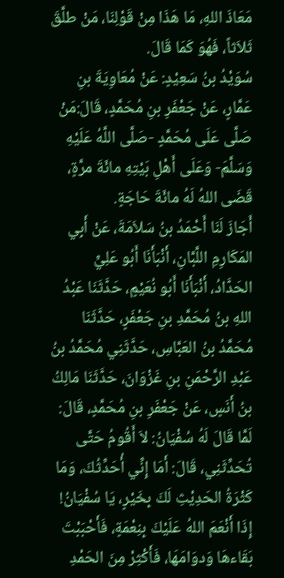مَعَاذَ اللهِ، مَا هَذَا مِنْ قَوْلِنَا، مَنْ طلَّقَ ثَلاَثاً، فَهُوَ كَمَا قَالَ.
سُوَيْدُ بنُ سَعِيْدٍ: عَنْ مُعَاوِيَةَ بنِ عَمَّارٍ، عَنْ جَعْفَرِ بنِ مُحَمَّدٍ، قَالَ:مَنْ صَلَّى عَلَى مُحَمَّدٍ -صَلَّى اللَّهُ عَلَيْهِ وَسَلَّمَ- وَعَلَى أَهْلِ بَيْتِهِ مائَةَ مرَّةٍ، قَضَى اللهُ لَهُ مائَةَ حَاجَةٍ.
أَجَازَ لَنَا أَحْمَدُ بنُ سَلاَمَةَ، عَنْ أَبِي المَكَارِمِ اللَّبَّانِ، أَنْبَأَنَا أَبُو عَلِيٍّ الحَدَّادُ، أَنْبَأَنَا أَبُو نُعَيْمٍ، حَدَّثَنَا عَبْدُ اللهِ بنُ مُحَمَّدِ بنِ جَعْفَرٍ، حَدَّثَنَا مُحَمَّدُ بنُ العَبَّاسِ، حَدَّثَنِي مُحَمَّدُ بنُ عَبْدِ الرَّحْمَنِ بنِ غَزْوَانَ، حَدَّثَنَا مَالِكُ بنُ أَنَسٍ، عَنْ جَعْفَرِ بنِ مُحَمَّدٍ، قَالَ:
لَمَّا قَالَ لَهُ سُفْيَانُ: لاَ أَقُومُ حَتَّى تُحَدِّثَنِي، قَالَ: أَمَا إِنِّي أُحَدِّثُكَ، وَمَا كَثْرَةُ الحَدِيْثِ لَكَ بِخَيْرٍ، يَا سُفْيَانُ! إِذَا أَنْعَمَ اللهُ عَلَيْكَ بِنِعْمَةٍ، فَأَحْبَبْتَ بَقَاءهَا وَدوَامَهَا، فَأَكْثِرْ مِنَ الحَمْدِ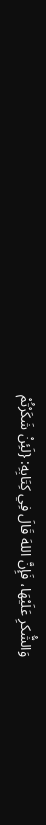وَالشُّكرِ عَلَيْهَا، فَإِنَّ اللهَ قَالَ فِي كِتَابِهِ: {لَئِنْ شَكَرْتُمْ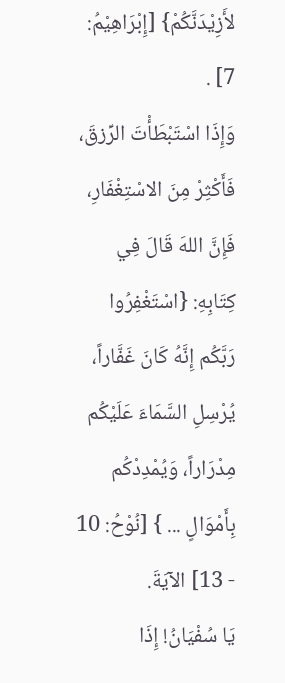لأَزِيْدَنَّكُمْ} [إِبْرَاهِيْمُ: 7] .
وَإِذَا اسْتَبْطَأْتَ الرِّزقَ، فَأَكْثِرْ مِنَ الاسْتِغْفَارِ، فَإِنَّ اللهَ قَالَ فِي كِتَابِهِ: {اسْتَغْفِرُوا رَبَّكُم إِنَّهُ كَانَ غَفَّاراً، يُرْسِلِ السَّمَاءَ عَلَيْكُم مِدْرَاراً، وَيُمْدِدْكُم بِأَمْوَالٍ ... } [نُوْحُ: 10 - 13] الآيَةَ.
يَا سُفْيَانُ! إِذَا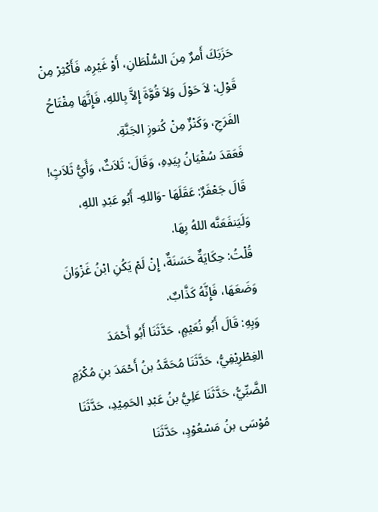حَزَبَكَ أَمرٌ مِنَ السُّلْطَانِ، أَوْ غَيْرِه، فَأَكْثِرْ مِنْ قَوْلِ: لاَ حَوْلَ وَلاَ قُوَّةَ إِلاَّ بِاللهِ، فَإِنَّهَا مِفْتَاحُ الفَرَجِ، وَكَنْزٌ مِنْ كُنوزِ الجَنَّةِ.
فَعَقدَ سُفْيَانُ بِيَدِهِ، وَقَالَ: ثَلاَثٌ، وَأَيُّ ثَلاَثٍ!
قَالَ جَعْفَرٌ: عَقَلَهَا -وَاللهِ- أَبُو عَبْدِ اللهِ، وَلَيَنفَعَنَّه اللهُ بِهَا.
قُلْتُ: حِكَايَةٌ حَسَنَةٌ، إِنْ لَمْ يَكُنِ ابْنُ غَزْوَانَ وَضَعَهَا، فَإِنَّهُ كَذَّابٌ.
وَبِهِ: قَالَ أَبُو نُعَيْمٍ، حَدَّثَنَا أَبُو أَحْمَدَ الغِطْرِيْفِيُّ، حَدَّثَنَا مُحَمَّدُ بنُ أَحْمَدَ بنِ مُكْرَمٍ الضَّبِّيُّ، حَدَّثَنَا عَلِيُّ بنُ عَبْدِ الحَمِيْدِ، حَدَّثَنَا مُوْسَى بنُ مَسْعُوْدٍ، حَدَّثَنَا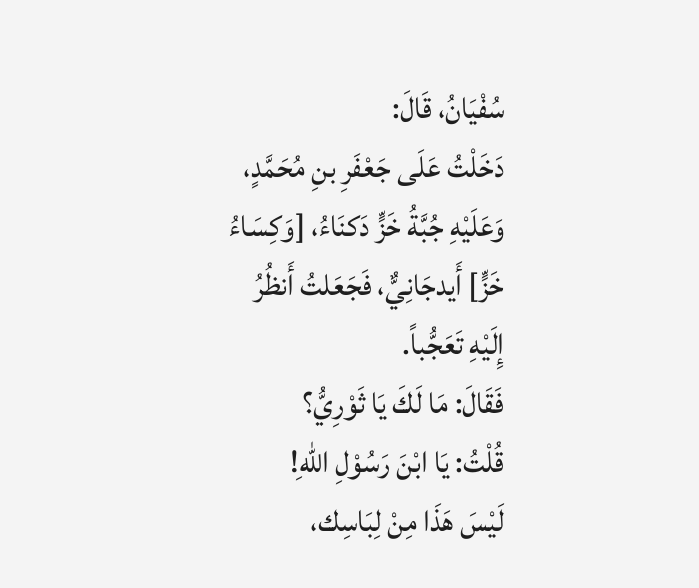سُفْيَانُ، قَالَ:
دَخَلْتُ عَلَى جَعْفَرِ بنِ مُحَمَّدٍ، وَعَلَيْهِ جُبَّةُ خَزٍّ دَكنَاءُ، [وَكِسَاءُ خَزٍّ] أَيدجَانِيٌّ، فَجَعَلتُ أَنظُرُ إِلَيْهِ تَعَجُّباً.
فَقَالَ: مَا لَكَ يَا ثَوْرِيُّ؟
قُلْتُ: يَا ابْنَ رَسُوْلِ اللهِ!
لَيْسَ هَذَا مِنْ لِبَاسِك،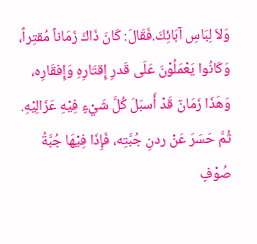وَلاَ لِبَاسِ آبَائِكَ.فَقَالَ: كَانَ ذَاكَ زَمَاناً مُقتِراً، وَكَانُوا يَعْمَلُوْنَ عَلَى قَدرِ إِقتَارِهِ وَإِفقَارِه، وَهَذَا زَمَانٌ قَدْ أَسبَلَ كُلَّ شَيْءٍ فِيْهِ عَزَالِيْهِ.
ثُمَّ حَسَرَ عَنْ ردنِ جُبَّتِه، فَإِذَا فِيْهَا جُبَّةُ صُوْفٍ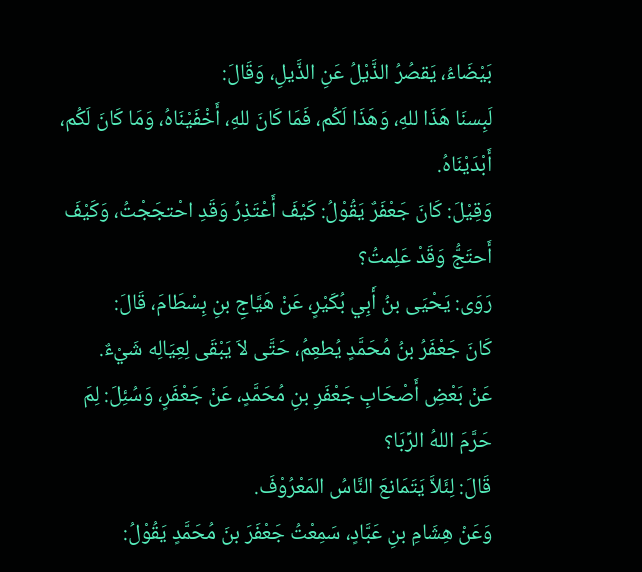بَيْضَاءُ، يَقصُرُ الذَّيْلُ عَنِ الذَّيلِ، وَقَالَ:
لَبِسنَا هَذَا للهِ، وَهَذَا لَكُم، فَمَا كَانَ للهِ، أَخْفَيْنَاهُ، وَمَا كَانَ لَكُم، أَبْدَيْنَاهُ.
وَقِيْلَ: كَانَ جَعْفَرٌ يَقُوْلُ: كَيْفَ أَعْتَذِرُ وَقَدِ احْتجَجْتُ، وَكَيْفَ أَحتَجُّ وَقَدْ عَلِمتُ؟
رَوَى: يَحْيَى بنُ أَبِي بُكَيْرٍ، عَنْ هَيَّاجِ بنِ بِسْطَامَ، قَالَ:
كَانَ جَعْفَرُ بنُ مُحَمَّدٍ يُطعِمُ، حَتَّى لاَ يَبْقَى لِعِيَالِه شَيْءٌ.
عَنْ بَعْضِ أَصْحَابِ جَعْفَرِ بنِ مُحَمَّدٍ، عَنْ جَعْفَرٍ، وَسُئِلَ: لِمَ حَرَّمَ اللهُ الرِّبَا؟
قَالَ: لِئَلاَّ يَتَمَانعَ النَّاسُ المَعْرُوْفَ.
وَعَنْ هِشَامِ بنِ عَبَّادٍ، سَمِعْتُ جَعْفَرَ بنَ مُحَمَّدٍ يَقُوْلُ: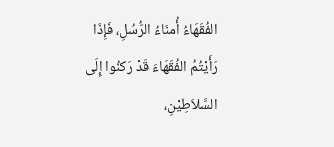الفُقَهَاءُ أُمنَاءُ الرُّسُلِ، فَإِذَا رَأَيْتُمُ الفُقَهَاءَ قَدْ رَكنُوا إِلَى السَّلاَطِيْنِ،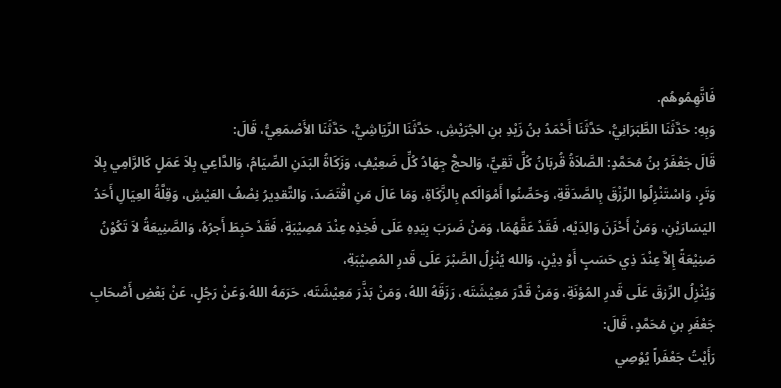فَاتَّهِمُوهُم.
وَبِهِ: حَدَّثَنَا الطَّبَرَانِيُّ، حَدَّثَنَا أَحْمَدُ بنُ زَيْدِ بنِ الجُرَيْشِ، حَدَّثَنَا الرِّيَاشِيُّ، حَدَّثَنَا الأَصْمَعِيُّ، قَالَ:
قَالَ جَعْفَرُ بنُ مُحَمَّدٍ: الصَّلاَةُ قُربَانُ كُلِّ تَقِيٍّ، وَالحجُّ جِهَادُ كُلِّ ضَعِيْفٍ، وَزَكَاةُ البَدَنِ الصِّيَامُ، وَالدَّاعِي بِلاَ عَمَلٍ كَالرَّامِي بِلاَ وَتَرٍ، وَاسْتَنْزِلُوا الرِّزْقَ بِالصَّدَقَةِ، وَحَصِّنُوا أَمْوَالَكم بِالزَّكَاةِ، وَمَا عَالَ مَنِ اقْتَصَدَ، وَالتَّقدِيرُ نِصْفُ العَيْشِ، وَقِلَّةُ العِيَالِ أَحَدُ اليَسَارَيْنِ، وَمَنْ أَحْزَنَ وَالِدَيْه، فَقَدْ عَقَّهُمَا، وَمَنْ ضَرَبَ بِيَدِهِ عَلَى فَخِذِه عِنْدَ مُصِيْبَةٍ، فَقَدْ حَبِطَ أَجرُهُ، وَالصَّنِيعَةُ لاَ تَكُوْنُ صَنِيْعَةً إِلاَّ عِنْدَ ذِي حَسَبٍ أَوْ دِيْنٍ، وَالله يُنْزِلُ الصَّبْرَ عَلَى قَدرِ المُصِيْبَةِ،
وَيُنْزِلُ الرِّزقَ عَلَى قَدرِ المُؤنَةِ، وَمَنْ قَدَّرَ مَعِيْشَتَه، رَزَقَهُ اللهُ، وَمَنْ بَذَّرَ مَعِيْشَتَه، حَرَمَهُ اللهُ.وَعَنْ رَجُلٍ، عَنْ بَعْضِ أَصْحَابِ جَعْفَرِ بنِ مُحَمَّدٍ، قَالَ:
رَأَيْتُ جَعْفَراً يُوْصِي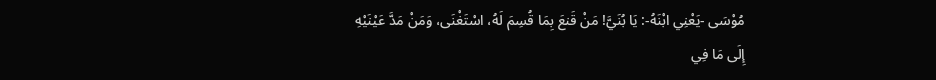مُوْسَى -يَعْنِي ابْنَهُ-: يَا بُنَيَّ! مَنْ قَنعَ بِمَا قُسِمَ لَهُ، اسْتَغْنَى، وَمَنْ مَدَّ عَيْنَيْهِ إِلَى مَا فِي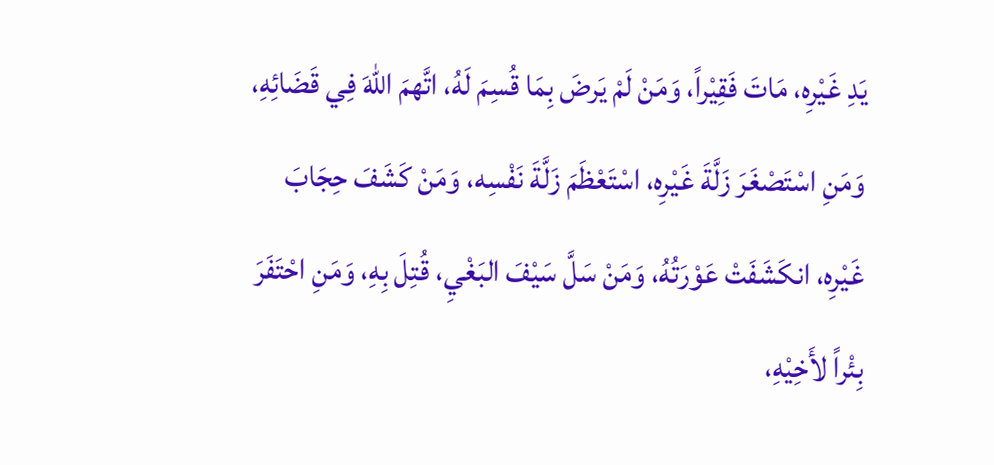يَدِ غَيْرِه، مَاتَ فَقِيْراً، وَمَنْ لَمْ يَرضَ بِمَا قُسِمَ لَهُ، اتَّهمَ اللهَ فِي قَضَائِهِ، وَمَنِ اسْتَصْغَرَ زَلَّةَ غَيْرِه، اسْتَعْظَمَ زَلَّةَ نَفْسِه، وَمَنْ كَشَفَ حِجَابَ غَيْرِه، انكَشَفَتْ عَوْرَتُهُ، وَمَنْ سَلَّ سَيْفَ البَغْيِ، قُتِلَ بِهِ، وَمَنِ احْتَفَرَ بِئْراً لأَخِيْهِ،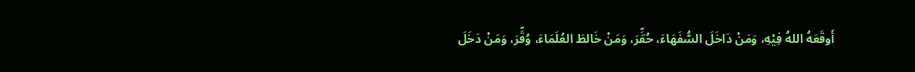أَوقَعَهُ اللهُ فِيْهِ، وَمَنْ دَاخَلَ السُّفَهَاءَ، حُقِّرَ، وَمَنْ خَالطَ العُلَمَاءَ، وُقِّرَ، وَمَنْ دَخَلَ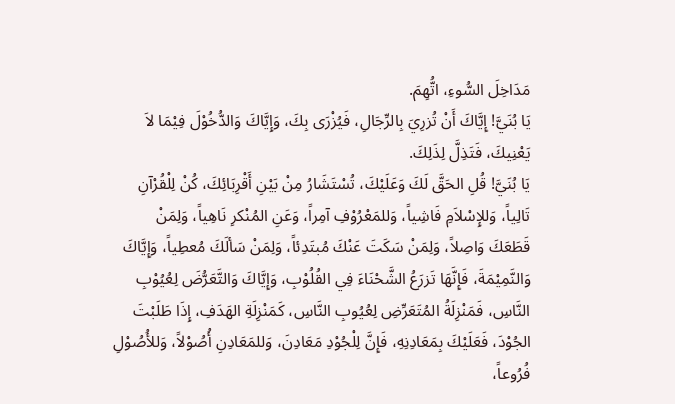مَدَاخِلَ السُّوءِ، اتُّهِمَ.
يَا بُنَيَّ! إِيَّاكَ أَنْ تُزرِيَ بِالرِّجَالِ، فَيُزْرَى بِكَ، وَإِيَّاكَ وَالدُّخُوْلَ فِيْمَا لاَ يَعْنِيكَ، فَتَذِلَّ لِذَلِكَ.
يَا بُنَيَّ! قُلِ الحَقَّ لَكَ وَعَلَيْكَ، تُسْتَشَارُ مِنْ بَيْنِ أَقْرِبَائِكَ، كُنْ لِلْقُرْآنِ تَالِياً، وَللإِسْلاَمِ فَاشِياً، وَللمَعْرُوْفِ آمِراً، وَعَنِ المُنْكرِ نَاهِياً، وَلِمَنْ قَطَعَكَ وَاصِلاً، وَلِمَنْ سَكَتَ عَنْكَ مُبتَدِئاً، وَلِمَنْ سَألَكَ مُعطِياً، وَإِيَّاكَ وَالنَّمِيْمَةَ، فَإِنَّهَا تَزرَعُ الشَّحْنَاءَ فِي القُلُوْبِ، وَإِيَّاكَ وَالتَّعَرُّضَ لِعُيُوْبِ النَّاسِ، فَمَنْزِلَةُ المُتَعَرِّضِ لِعُيُوبِ النَّاسِ، كَمَنْزِلَةِ الهَدَفِ، إِذَا طَلَبْتَ الجُوْدَ، فَعَلَيْكَ بِمَعَادِنِهِ، فَإِنَّ لِلْجُوْدِ مَعَادِنَ، وَللمَعَادِنِ أُصُوْلاً، وَللأُصُوْلِ فُرُوعاً،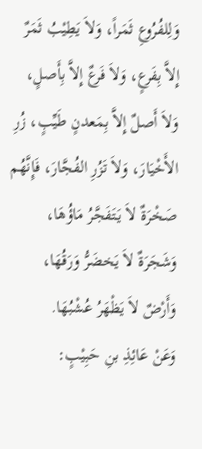وَلِلفُرُوعِ ثَمَراً، وَلاَ يَطِيْبُ ثَمَرٌ إِلاَّ بِفَرعٍ، وَلاَ فَرعٌ إِلاَّ بِأَصلٍ، وَلاَ أَصلٌ إِلاَّ بِمَعدنٍ طَيِّبٍ، زُرِ الأَخْيَارَ، وَلاَ تَزُرِ الفُجَّارَ، فَإِنَّهُم صَخْرَةٌ لاَ يَتَفَجَّرُ مَاؤُهَا، وَشَجَرَةٌ لاَ يَخضَرُّ وَرَقُهَا، وَأَرْضٌ لاَ يَظْهَرُ عُشْبُهَا.
وَعَنْ عَائِذِ بنِ حَبِيْبٍ: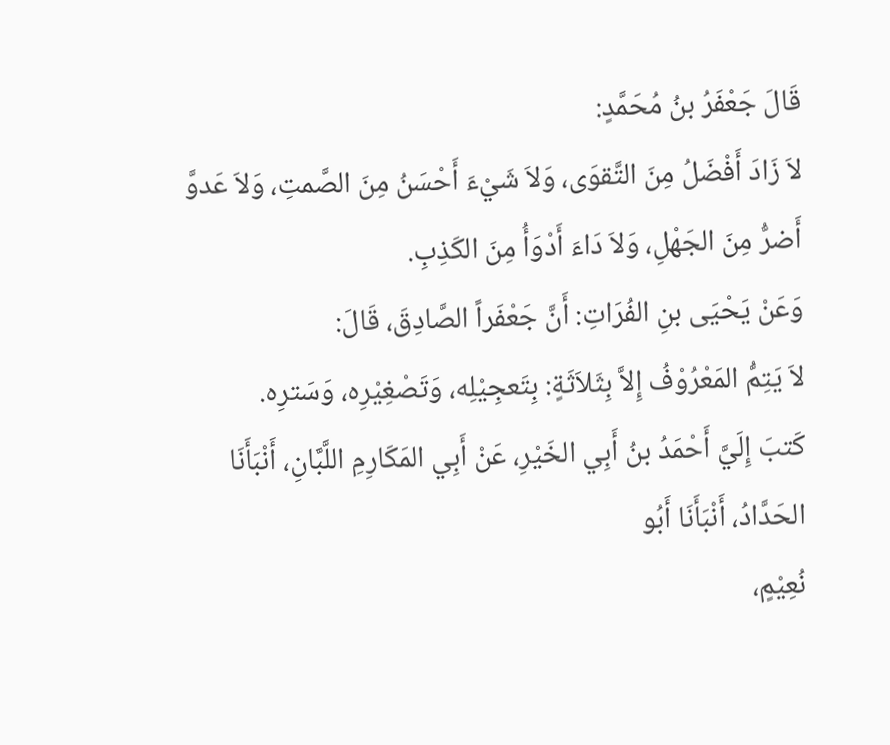قَالَ جَعْفَرُ بنُ مُحَمَّدٍ:
لاَ زَادَ أَفْضَلُ مِنَ التَّقوَى، وَلاَ شَيْءَ أَحْسَنُ مِنَ الصَّمتِ، وَلاَ عَدوَّ أَضرُّ مِنَ الجَهْلِ، وَلاَ دَاءَ أَدْوَأُ مِنَ الكَذِبِ.
وَعَنْ يَحْيَى بنِ الفُرَاتِ: أَنَّ جَعْفَراً الصَّادِقَ، قَالَ:
لاَ يَتِمُّ المَعْرُوْفُ إِلاَّ بِثَلاَثَةٍ: بِتَعجِيْلِه، وَتَصْغِيْرِه، وَسَترِه.
كَتبَ إِلَيَّ أَحْمَدُ بنُ أَبِي الخَيْرِ، عَنْ أَبِي المَكَارِمِ اللَّبَّانِ، أَنْبَأَنَا الحَدَّادُ، أَنْبَأَنَا أَبُو
نُعِيْمٍ،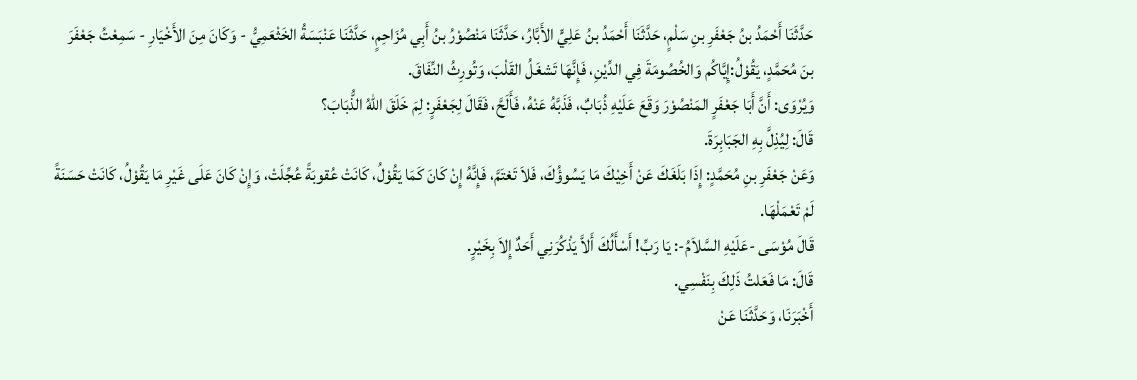حَدَّثَنَا أَحْمَدُ بنُ جَعْفَرِ بنِ سَلْمٍ، حَدَّثَنَا أَحْمَدُ بنُ عَلِيٍّ الأَبَّارُ، حَدَّثَنَا مَنْصُوْرُ بنُ أَبِي مُزَاحِمٍ، حَدَّثَنَا عَنْبَسَةُ الخَثْعَمِيُّ - وَكَانَ مِنَ الأَخْيَارِ - سَمِعْتُ جَعْفَرَ بنَ مُحَمَّدٍ، يَقُوْلُ:إِيَّاكُم وَالخُصُومَةَ فِي الدِّيْنِ، فَإِنَّهَا تَشغَلُ القَلْبَ، وَتُورِثُ النِّفَاقَ.
وَيُرْوَى: أَنَّ أَبَا جَعْفَرٍ المَنْصُوْرَ وَقَعَ عَلَيْهِ ذُبَابٌ، فَذَبَّهُ عَنْهُ، فَأَلَحَّ، فَقَالَ لِجَعْفَرٍ: لِمَ خَلَقَ اللهُ الذُّبَابَ؟
قَالَ: لِيُذِلَّ بِهِ الجَبَابِرَةَ.
وَعَنْ جَعْفَرِ بنِ مُحَمَّدٍ: إِذَا بَلَغَكَ عَنْ أَخِيْكَ مَا يَسُوؤُكَ، فَلاَ تَغتَمَّ، فَإِنَّهُ إِنْ كَانَ كَمَا يَقُوْلُ، كَانَتْ عُقوبَةً عُجِّلَتْ، وَإِنْ كَانَ عَلَى غَيْرِ مَا يَقُوْلُ، كَانَتْ حَسَنَةً لَمْ تَعْمَلْهَا.
قَالَ مُوْسَى -عَلَيْهِ السَّلاَمُ-: يَا رَبِّ! أَسْأَلُكَ أَلاَّ يَذْكُرَنِي أَحَدٌ إِلاَ بِخَيْرٍ.
قَالَ: مَا فَعَلتُ ذَلِكَ بِنَفْسِي.
أَخْبَرَنَا، وَحَدَّثَنَا عَنْ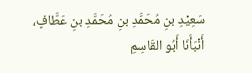سَعِيْدِ بنِ مُحَمَّدِ بنِ مُحَمَّدِ بنِ عَطَّافٍ، أَنْبَأَنَا أَبُو القَاسِمِ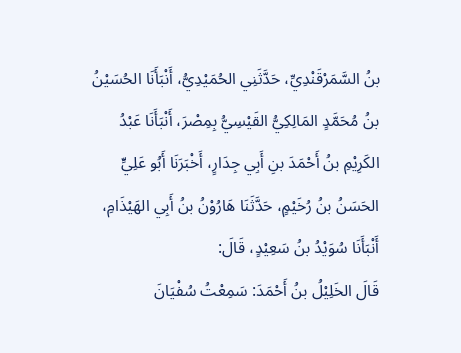بنُ السَّمَرْقَنْدِيِّ، حَدَّثَنِي الحُمَيْدِيُّ، أَنْبَأَنَا الحُسَيْنُ بنُ مُحَمَّدٍ المَالِكِيُّ القَيْسِيُّ بِمِصْرَ، أَنْبَأَنَا عَبْدُ الكَرِيْمِ بنُ أَحْمَدَ بنِ أَبِي جِدَارٍ، أَخْبَرَنَا أَبُو عَلِيٍّ الحَسَنُ بنُ رُخَيْمٍ، حَدَّثَنَا هَارُوْنُ بنُ أَبِي الهَيْذَامِ، أَنْبَأَنَا سُوَيْدُ بنُ سَعِيْدٍ، قَالَ:
قَالَ الخَلِيْلُ بنُ أَحْمَدَ: سَمِعْتُ سُفْيَانَ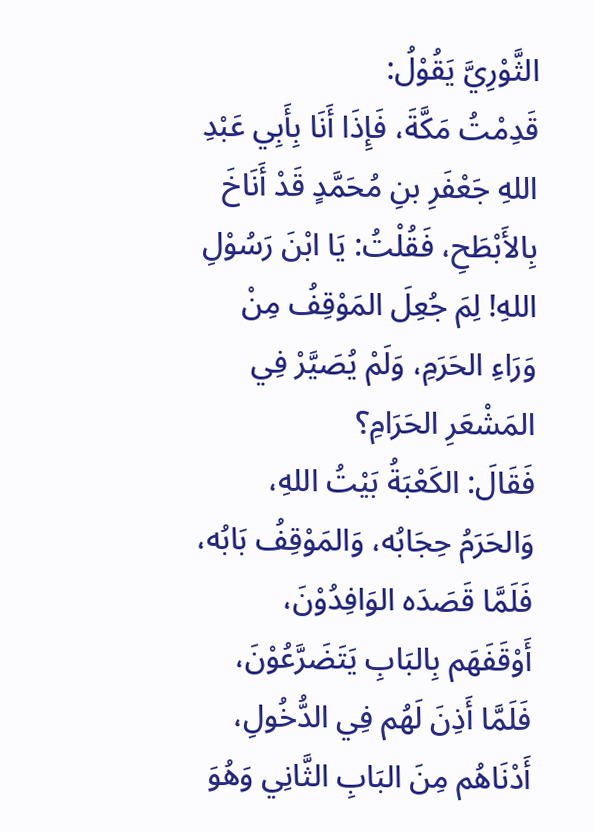الثَّوْرِيَّ يَقُوْلُ:
قَدِمْتُ مَكَّةَ، فَإِذَا أَنَا بِأَبِي عَبْدِ اللهِ جَعْفَرِ بنِ مُحَمَّدٍ قَدْ أَنَاخَ بِالأَبْطَحِ، فَقُلْتُ: يَا ابْنَ رَسُوْلِ اللهِ! لِمَ جُعِلَ المَوْقِفُ مِنْ وَرَاءِ الحَرَمِ، وَلَمْ يُصَيَّرْ فِي المَشْعَرِ الحَرَامِ؟
فَقَالَ: الكَعْبَةُ بَيْتُ اللهِ، وَالحَرَمُ حِجَابُه، وَالمَوْقِفُ بَابُه، فَلَمَّا قَصَدَه الوَافِدُوْنَ، أَوْقَفَهَم بِالبَابِ يَتَضَرَّعُوْنَ، فَلَمَّا أَذِنَ لَهُم فِي الدُّخُولِ، أَدْنَاهُم مِنَ البَابِ الثَّانِي وَهُوَ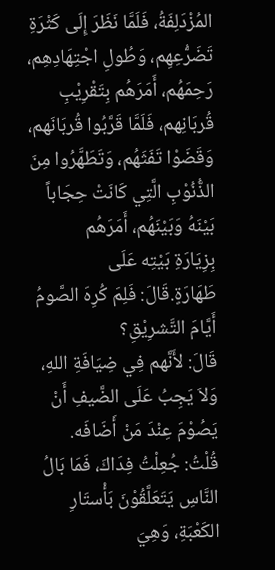المُزْدَلِفَةُ، فَلَمَّا نَظَرَ إِلَى كَثْرَةِ تَضَرُّعِهِم، وَطُولِ اجْتِهَادِهِم، رَحِمَهُم، أَمَرَهُم بِتَقْرِيْبِ قُربَانِهم، فَلَمَّا قَرَّبُوا قُربَانَهم، وَقَضَوْا تَفَثَهُم، وَتَطَهَّرُوا مِنَ الذُّنُوْبِ الَّتِي كَانَتْ حِجَاباً بَيْنَهُ وَبَيْنَهُم، أَمَرَهُم
بِزِيَارَةِ بَيْتِه عَلَى طَهَارَةٍ.قَالَ: فَلِمَ كُرِهَ الصَّومُ أَيَّامَ التَّشرِيْقِ؟
قَالَ: لأَنَّهم فِي ضِيَافَةِ اللهِ، وَلاَ يَجِبُ عَلَى الضَّيفِ أَنْ يَصُوْمَ عِنْدَ مَنْ أَضَافَه.
قُلْتُ: جُعِلْتُ فِدَاكَ، فَمَا بَالُ النَّاسِ يَتَعَلَّقُوْنَ بَأْستَارِ الكَعْبَةِ، وَهِيَ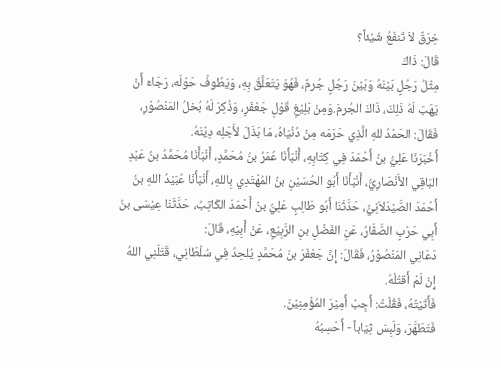خِرَقٌ لاَ تَنفَعُ شَيْئاً؟
قَالَ: ذَاكَ
مِثْلُ رَجُلٍ بَيْنَهُ وَبَيْنَ رَجُلٍ جُرمٌ، فَهُوَ يَتَعَلَّقُ بِهِ، وَيَطُوفُ حَوْلَه، رَجَاءَ أَنْ يَهَبَ لَهُ ذَلِكَ، ذَاكَ الجُرمَ.وَمِنْ بَلِيْغِ قَوْلِ جَعْفَرٍ، وَذُكِرَ لَهُ بُخلُ المَنْصُوْرِ، فَقَالَ: الحَمْدُ للهِ الَّذِي حَرَمَه مِنْ دُنْيَاهُ، مَا بَذَلَ لأَجَلِه دِيْنَهُ.
أَخْبَرَنَا عَلِيُّ بنُ أَحْمَدَ فِي كِتَابِهِ، أَنْبَأَنَا عُمَرُ بنُ مُحَمَّدٍ، أَنْبَأَنَا مُحَمَّدُ بنُ عَبْدِ البَاقِي الأَنْصَارِيُّ، أَنْبَأَنَا أَبُو الحُسَيْنِ بنُ المُهْتَدِي بِاللهِ، أَنْبَأَنَا عُبَيْدُ اللهِ بنُ أَحْمَدَ الصَّيْدَلاَنِيُّ، حَدَّثَنَا أَبُو طَالِبٍ عَلِيُّ بنُ أَحْمَدَ الكَاتِبُ، حَدَّثَنَا عِيْسَى بنُ أَبِي حَرْبٍ الصَّفَّارُ، عَنِ الفَضْلِ بنِ الرَّبِيْعِ، عَنْ أَبِيْهِ، قَالَ:
دَعَانِي المَنْصُوْرُ، فَقَالَ: إِنَّ جَعْفَرَ بنَ مُحَمَّدٍ يُلحِدُ فِي سُلْطَانِي، قَتَلَنِي اللهُ إِنْ لَمْ أَقتُلْهُ.
فَأَتَيْتُهُ، فَقُلْتُ: أَجِبْ أَمِيْرَ المُؤْمِنِيْنَ.
فَتَطَهَّرَ، وَلَبِسَ ثِيَاباً - أَحْسِبُهُ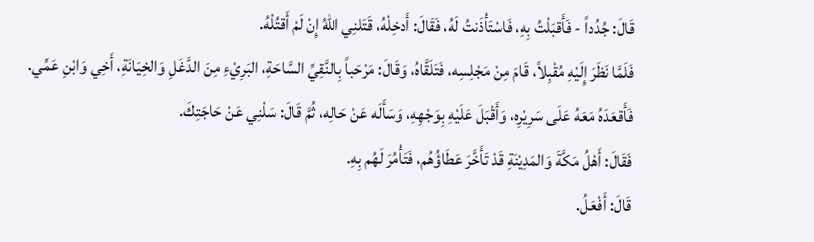قَالَ: جُدُداً - فَأَقبَلْتُ بِهِ، فَاسْتَأْذَنتُ لَهُ، فَقَالَ: أَدخِلْهُ، قَتَلنِي اللهُ إِنْ لَمْ أَقتُلْهُ.
فَلَمَّا نَظَرَ إِلَيْهِ مُقْبِلاً، قَامَ مِنْ مَجْلِسِه، فَتَلَقَّاهُ، وَقَالَ: مَرْحَباً بِالنَّقِيِّ السَّاحَةِ، البَرِيْءِ مِنَ الدَّغَلِ وَالخِيَانَةِ، أَخِي وَابْنِ عَمِّي.
فَأَقعَدَهُ مَعَهُ عَلَى سَرِيْرِه، وَأَقْبَلَ عَلَيْهِ بِوَجْهِهِ، وَسَأَلَه عَنْ حَالِه، ثُمَّ قَالَ: سَلْنِي عَنْ حَاجَتِكَ.
فَقَالَ: أَهْلُ مَكَّةَ وَالمَدِيْنَةِ قَدْ تَأَخَّرَ عَطَاؤُهُم، فَتَأْمُرَ لَهُم بِهِ.
قَالَ: أَفْعَلُ.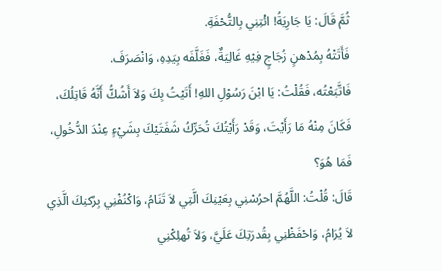ثُمَّ قَالَ: يَا جَارِيَةُ! ائْتِنِي بِالتُّحْفَةِ.
فَأَتَتْهُ بِمُدْهنٍ زُجَاجٍ فِيْهِ غَالِيَةٌ، فَغَلَّفَه بِيَدِهِ، وَانْصَرَفَ.
فَاتَّبَعْتُه، فَقُلْتُ: يَا ابْنَ رَسُوْلِ اللهِ! أَتَيْتُ بِكَ وَلاَ أَشُكُّ أَنَّهُ قَاتِلُكَ، فَكَانَ مِنْهُ مَا رَأَيْتَ، وَقَدْ رَأَيْتُكَ تُحَرِّكُ شَفَتَيْكَ بِشَيْءٍ عِنْدَ الدُّخُولِ، فَمَا هُوَ؟
قَالَ: قُلْتُ: اللَّهُمَّ احرُسْنِي بِعَيْنِكَ الَّتِي لاَ تَنَامُ، وَاكْنُفْنِي بِرُكنِكَ الَّذِي لاَ يُرَامُ، وَاحْفَظْنِي بِقُدرَتِكَ عَلَيَّ، وَلاَ تُهلِكْنِي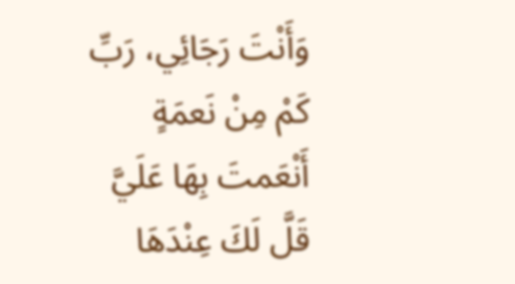وَأَنْتَ رَجَائِي، رَبِّ كَمْ مِنْ نَعمَةٍ أَنْعَمتَ بِهَا عَلَيَّ قَلَّ لَكَ عِنْدَهَا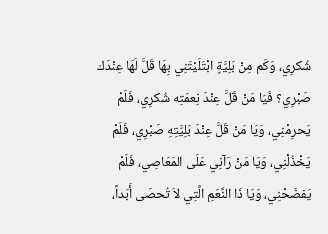شُكرِي، وَكَم مِنْ بَلِيَّةٍ ابْتَلَيْتَنِي بِهَا قَلَّ لَهَا عِنْدَك صَبْرِي؟ فَيَا مَنْ قَلَّ عِنْدَ نِعمَتِه شُكرِي، فَلَمْ يَحرِمْنِي، وَيَا مَنْ قَلَّ عِنْدَ بَلِيَّتِهِ صَبْرِي، فَلَمْ يَخْذُلْنِي، وَيَا مَنْ رَآنِي عَلَى المَعَاصِي، فَلَمْ يَفضَحْنِي، وَيَا ذَا النِّعَمِ الَّتِي لاَ تُحصَى أَبَداً،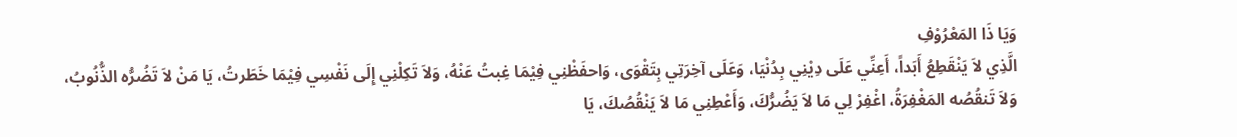وَيَا ذَا المَعْرُوْفِ
الَّذِي لاَ يَنْقَطِعُ أَبَداً، أَعِنِّي عَلَى دِيْنِي بِدُنْيَا، وَعَلَى آخِرَتِي بِتَقْوَى، وَاحفَظْنِي فِيْمَا غِبتُ عَنْهُ، وَلاَ تَكِلْنِي إِلَى نَفْسِي فِيْمَا خَطَرتُ، يَا مَنْ لاَ تَضُرُّه الذُّنُوبُ، وَلاَ تَنقُصُه المَغْفِرَةُ، اغْفِرْ لِي مَا لاَ يَضُرُّكَ، وَأَعْطِنِي مَا لاَ يَنْقُصُكَ، يَا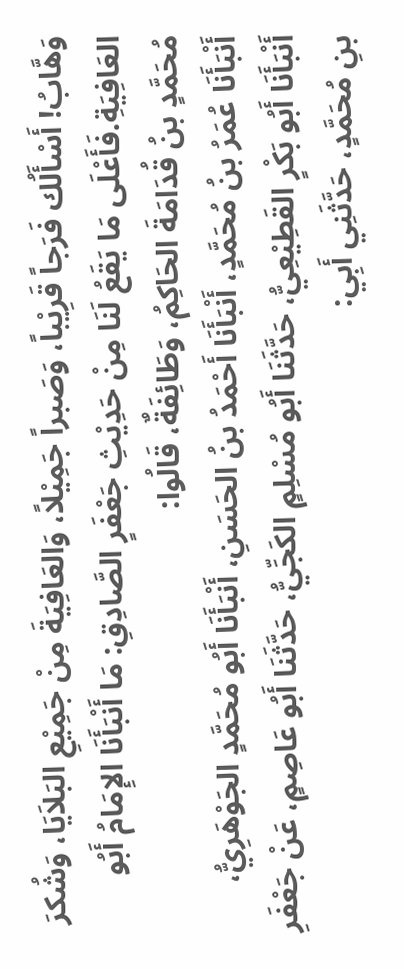وَهَّابُ! أَسْأَلُك فَرَجاً قَرِيْباً، وَصَبراً جَمِيْلاً، وَالعَافِيَةَ مِنْ جَمِيْعِ البَلاَيَا، وَشُكرَ العَافِيَةِ.فَأَعْلَى مَا يَقَعُ لَنَا مِنْ حَدِيْثِ جَعْفَرٍ الصَّادِقِ: مَا أَنْبَأَنَا الإِمَامُ أَبُو مُحَمَّدٍ بنُ قُدَامَةَ الحَاكِمُ، وَطَائِفَةٌ، قَالُوا:
أَنْبَأَنَا عُمَرُ بنُ مُحَمَّدٍ، أَنْبَأَنَا أَحْمَدُ بنُ الحَسَنِ، أَنْبَأَنَا أَبُو مُحَمَّدٍ الجَوْهَرِيُّ، أَنْبَأَنَا أَبُو بَكْرٍ القَطِيْعِيُّ، حَدَّثَنَا أَبُو مُسْلِمٍ الكَجِّيُّ، حَدَّثَنَا أَبُو عَاصِمٍ، عَنْ جَعْفَرِ بنِ مُحَمَّدٍ، حَدَّثَنِي أَبِي: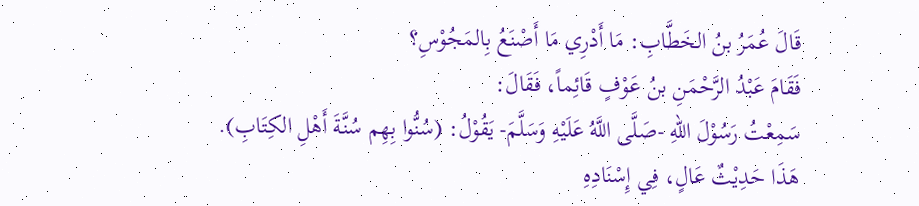قَالَ عُمَرُ بنُ الخَطَّابِ: مَا أَدْرِي مَا أَصْنَعُ بِالمَجُوْسِ؟
فَقَامَ عَبْدُ الرَّحْمَنِ بنُ عَوْفٍ قَائِماً، فَقَالَ:
سَمِعْتُ رَسُوْلَ اللهِ -صَلَّى اللَّهُ عَلَيْهِ وَسَلَّمَ- يَقُوْلُ: (سُنُّوا بِهِم سُنَّةَ أَهْلِ الكِتَابِ).
هَذَا حَدِيْثٌ عَالٍ، فِي إِسْنَادِهِ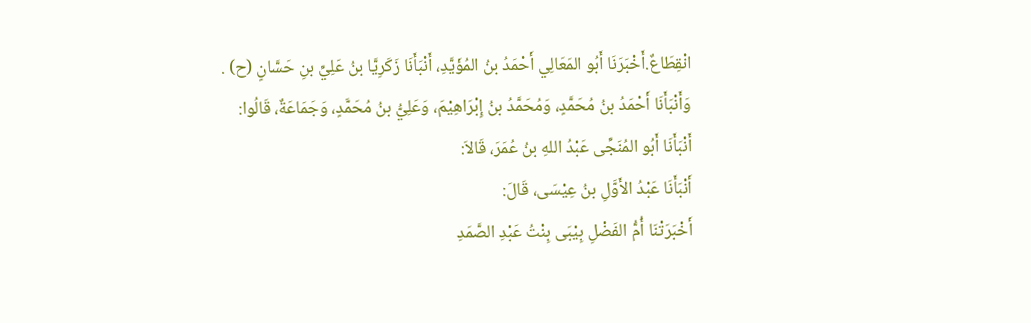انْقِطَاعٌ.أَخْبَرَنَا أَبُو المَعَالِي أَحْمَدُ بنُ المُؤَيَّدِ، أَنْبَأَنَا زَكَرِيَّا بنُ عَلِيِّ بنِ حَسَّانٍ (ح) .
وَأَنْبَأَنَا أَحْمَدُ بنُ مُحَمَّدٍ، وَمُحَمَّدُ بنُ إِبْرَاهِيْمَ، وَعَلِيُّ بنُ مُحَمَّدٍ، وَجَمَاعَةٌ، قَالُوا:
أَنْبَأَنَا أَبُو المُنَجِّى عَبْدُ اللهِ بنُ عُمَرَ، قَالاَ:
أَنْبَأَنَا عَبْدُ الأَوَّلِ بنُ عِيْسَى، قَالَ:
أَخْبَرَتْنَا أُمُّ الفَضْلِ بِيْبَى بِنْتُ عَبْدِ الصَّمَدِ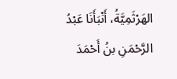الهَرْثَمِيَّةُ، أَنْبَأَنَا عَبْدُ الرَّحْمَنِ بنُ أَحْمَدَ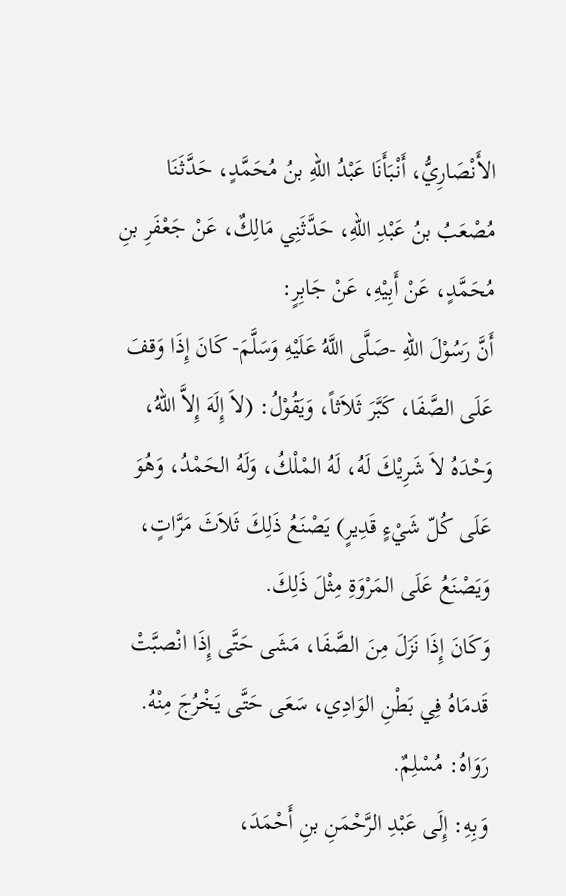الأَنْصَارِيُّ، أَنْبَأَنَا عَبْدُ اللهِ بنُ مُحَمَّدٍ، حَدَّثَنَا مُصْعَبُ بنُ عَبْدِ اللهِ، حَدَّثَنِي مَالِكٌ، عَنْ جَعْفَرِ بنِ مُحَمَّدٍ، عَنْ أَبِيْهِ، عَنْ جَابِرٍ:
أَنَّ رَسُوْلَ اللهِ -صَلَّى اللَّهُ عَلَيْهِ وَسَلَّمَ- كَانَ إِذَا وَقفَ عَلَى الصَّفَا، كَبَّرَ ثَلاَثاً، وَيَقُوْلُ: (لاَ إِلَهَ إِلاَّ اللهُ، وَحْدَهُ لاَ شَرِيْكَ لَهُ، لَهُ المْلْكُ، وَلَهُ الحَمْدُ، وَهُوَ عَلَى كُلّ شَيْءٍ قَدِيرٍ) يَصْنَعُ ذَلِكَ ثَلاَثَ مَرَّاتٍ، وَيَصْنَعُ عَلَى المَرْوَةِ مِثْلَ ذَلِكَ.
وَكَانَ إِذَا نَزَلَ مِنَ الصَّفَا، مَشَى حَتَّى إِذَا انْصبَّتْ قَدمَاهُ فِي بَطْنِ الوَادِي، سَعَى حَتَّى يَخْرُجَ مِنْهُ.
رَوَاهُ: مُسْلِمٌ.
وَبِهِ: إِلَى عَبْدِ الرَّحْمَنِ بنِ أَحْمَدَ،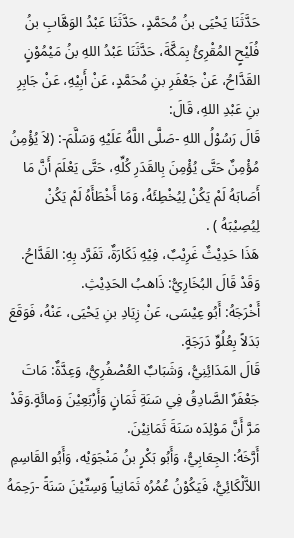حَدَّثَنَا يَحْيَى بنُ مُحَمَّدٍ، حَدَّثَنَا عَبْدُ الوَهَّابِ بنُ فُلَيْحٍ المُقْرِئُ بِمَكَّةَ، حَدَّثَنَا عَبْدُ اللهِ بنُ مَيْمُوْنٍ القَدَّاحُ، عَنْ جَعْفَرِ بنِ مُحَمَّدٍ، عَنْ أَبِيْهِ، عَنْ جَابِرِ بنِ عَبْدِ اللهِ، قَالَ:
قَالَ رَسُوْلُ اللهِ -صَلَّى اللَّهُ عَلَيْهِ وَسَلَّمَ-: (لاَ يُؤْمِنُ مُؤْمِنٌ حَتَّى يُؤْمِنَ بِالقَدَرِ كُلِّهِ، حَتَّى يَعْلَمَ أَنَّ مَا أَصَابَهُ لَمْ يَكُنْ لِيُخْطِئَهُ، وَمَا أَخْطَأَهُ لَمْ يَكُنْ لِيُصِيْبَهُ ) .
هَذَا حَدِيْثٌ غَرِيْبٌ، فِيْهِ نَكَارَةٌ، تَفَرَّد بِهِ: القَدَّاحُ.
وَقَدْ قَالَ البُخَارِيُّ: ذَاهبُ الحَدِيْثِ.
أَخْرَجَهُ: أَبُو عِيْسَى، عَنْ زِيَادِ بنِ يَحْيَى، عَنْهُ، فَوَقَعَ بَدَلاً بِعُلُوِّ دَرَجَةٍ.
قَالَ المَدَائِنِيُّ، وَشَبَابٌ العُصْفُرِيُّ، وَعِدَّةٌ: مَاتَ جَعْفَرٌ الصَّادِقُ فِي سَنَةِ ثَمَانٍ وَأَرْبَعِيْنَ وَمائَةٍ.وَقَدْ مَرَّ أَنَّ مَوْلِدَه سَنَةَ ثَمَانِيْنَ.
أَرَّخَهُ: الجِعَابِيُّ، وَأَبُو بَكْرٍ بنُ مَنْجَوَيْه، وَأَبُو القَاسِمِ اللاَّلْكَائِيُّ، فَيَكُوْنُ عُمُرُه ثَمَانِياً وَسِتِّيْنَ سَنَةً -رَحِمَهُ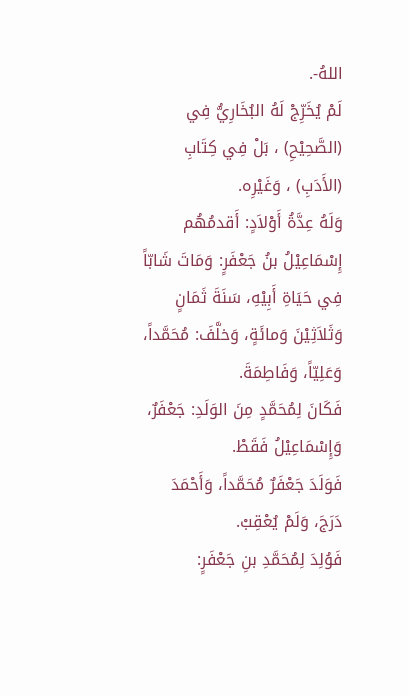اللهُ-.
لَمْ يُخَرِّجْ لَهُ البُخَارِيُّ فِي (الصَّحِيْحِ) ، بَلْ فِي كِتَابِ (الأَدَبِ) ، وَغَيْرِه.
وَلَهُ عِدَّةُ أَوْلاَدٍ: أَقدمُهُم إِسْمَاعِيْلُ بنُ جَعْفَرٍ: وَمَاتَ شَابّاً فِي حَيَاةِ أَبِيْهِ، سَنَةَ ثَمَانٍ وَثَلاَثِيْنَ وَمائَةٍ، وَخلَّفَ: مُحَمَّداً، وَعَلِيّاً، وَفَاطِمَةَ.
فَكَانَ لِمُحَمَّدٍ مِنَ الوَلَدِ: جَعْفَرٌ، وَإِسْمَاعِيْلُ فَقَطْ.
فَوَلَدَ جَعْفَرٌ مُحَمَّداً، وَأَحْمَدَ دَرَجَ، وَلَمْ يُعْقِبْ.
فَوُلِدَ لِمُحَمَّدِ بنِ جَعْفَرٍ: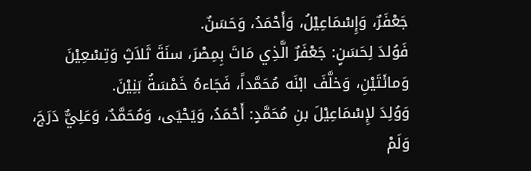جَعْفَرٌ، وَإِسْمَاعِيْلُ، وَأَحْمَدُ، وَحَسَنٌ.
فَوُلدَ لِحَسَنٍ: جَعْفَرٌ الَّذِي مَاتَ بِمِصْرَ، سنَةَ ثَلاَثٍ وَتِسْعِيْنَ وَمائَتَيْنِ، وَخلَّفَ ابْنَه مُحَمَّداً، فَجَاءهُ خَمْسَةُ بَنِيْنَ.
وَوُلِدَ لإِسْمَاعِيْلَ بنِ مُحَمَّدٍ: أَحْمَدُ، وَيَحْيَى، وَمُحَمَّدٌ، وَعَلِيٌّ دَرَجَ، وَلَمْ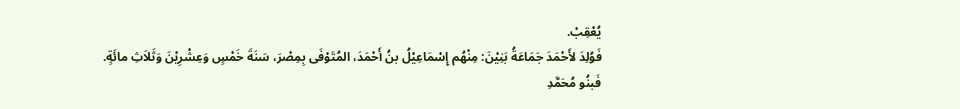يُعْقِبْ.
فَوُلِدَ لأَحْمَدَ جَمَاعَةُ بَنِيْنَ: مِنْهُم إِسْمَاعِيْلُ بنُ أَحْمَدَ، المُتَوْفَى بِمِصْرَ، سَنَةَ خَمْسٍ وَعِشْرِيْنَ وَثَلاَثِ مائَةٍ.
فَبنُو مُحَمَّدِ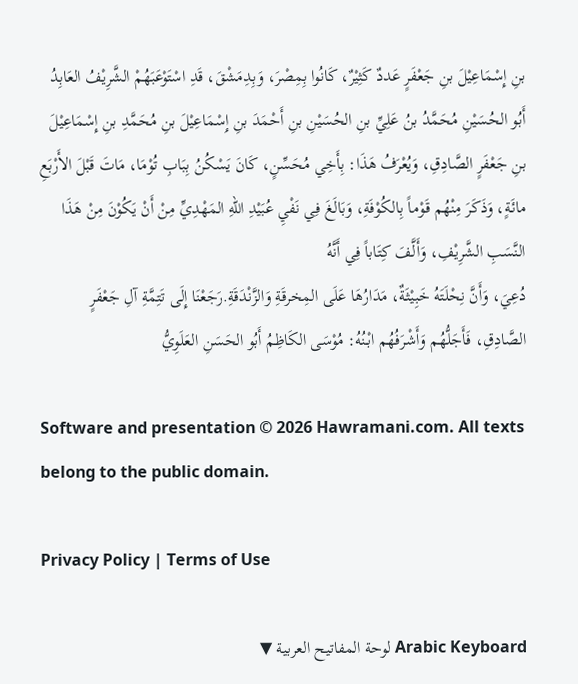بنِ إِسْمَاعِيْلَ بنِ جَعْفَرٍ عَددٌ كَثِيْرٌ، كَانُوا بِمِصْرَ، وَبِدِمَشْقَ، قَدِ اسْتَوْعَبَهُمْ الشَّرِيْفُ العَابِدُ أَبُو الحُسَيْنِ مُحَمَّدُ بنُ عَلِيِّ بنِ الحُسَيْنِ بنِ أَحْمَدَ بنِ إِسْمَاعِيْلَ بنِ مُحَمَّدِ بنِ إِسْمَاعِيْلَ بنِ جَعْفَرٍ الصَّادِقِ، وَيُعْرَفُ هَذَا: بِأَخِي مُحَسِّنٍ، كَانَ يَسْكُنُ بِبَابِ تُوْمَا، مَاتَ قَبْلَ الأَرْبَعِ مائَةٍ، وَذَكَرَ مِنْهُم قَوْماً بِالكُوْفَةِ، وَبَالَغَ فِي نَفْيِ عُبَيْدِ اللهِ المَهْدِيِّ مِنْ أَنْ يَكُوْنَ مِنْ هَذَا النَّسَبِ الشَّرِيْفِ، وَأَلَّفَ كِتَاباً فِي أَنَّهُ
دُعِيَ، وَأَنَّ نِحْلَتَهُ خَبِيْثَةٌ، مَدَارُهَا عَلَى المِخرقَةِ وَالزَّنْدَقَةِ.رَجَعْنَا إِلَى تَتِمَّةِ آلِ جَعْفَرٍ الصَّادِقِ، فَأَجَلُّهُم وَأَشْرَفُهُم ابْنُهُ: مُوْسَى الكَاظِمُ أَبُو الحَسَنِ العَلَوِيُّ

Software and presentation © 2026 Hawramani.com. All texts belong to the public domain.

Privacy Policy | Terms of Use

Arabic Keyboard لوحة المفاتيح العربية ▼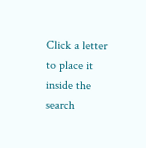Click a letter to place it inside the search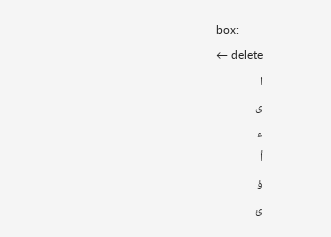box:
← delete
ا
ى
ء
أ
ؤ
ئ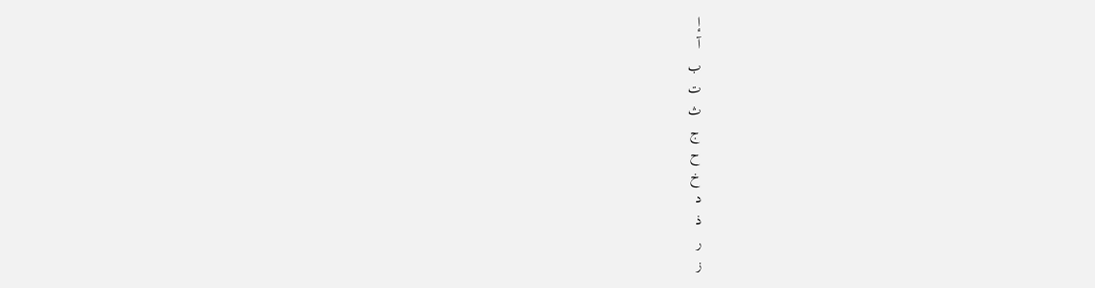إ
آ
ب
ت
ث
ج
ح
خ
د
ذ
ر
ز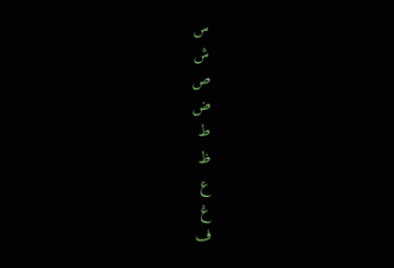س
ش
ص
ض
ط
ظ
ع
غ
ف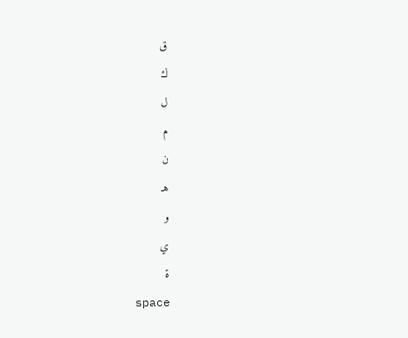ق
ك
ل
م
ن
هـ
و
ي
ة
space